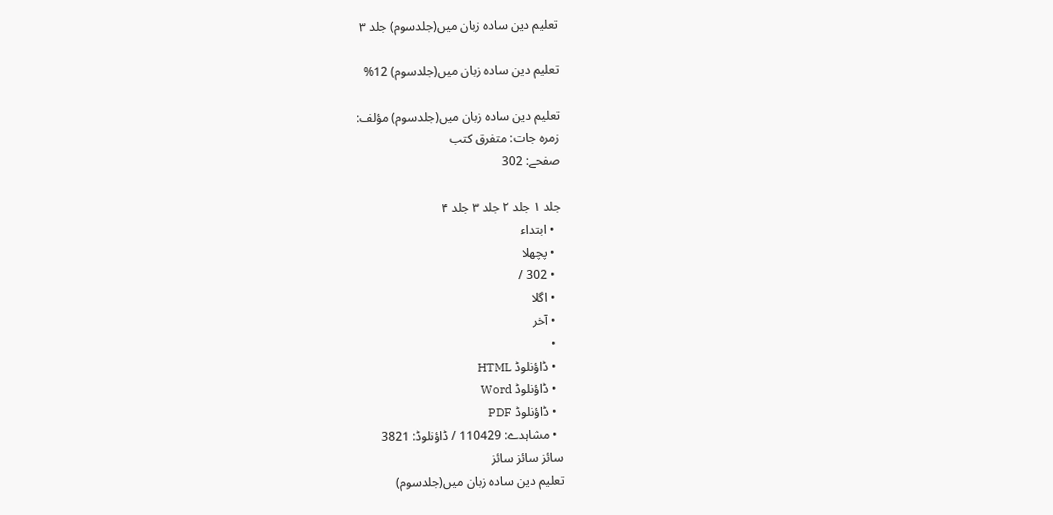تعلیم دین ساده زبان میں(جلدسوم) جلد ۳

تعلیم دین ساده زبان میں(جلدسوم) 12%

تعلیم دین ساده زبان میں(جلدسوم) مؤلف:
زمرہ جات: متفرق کتب
صفحے: 302

جلد ۱ جلد ۲ جلد ۳ جلد ۴
  • ابتداء
  • پچھلا
  • 302 /
  • اگلا
  • آخر
  •
  • ڈاؤنلوڈ HTML
  • ڈاؤنلوڈ Word
  • ڈاؤنلوڈ PDF
  • مشاہدے: 110429 / ڈاؤنلوڈ: 3821
سائز سائز سائز
تعلیم دین ساده زبان میں(جلدسوم)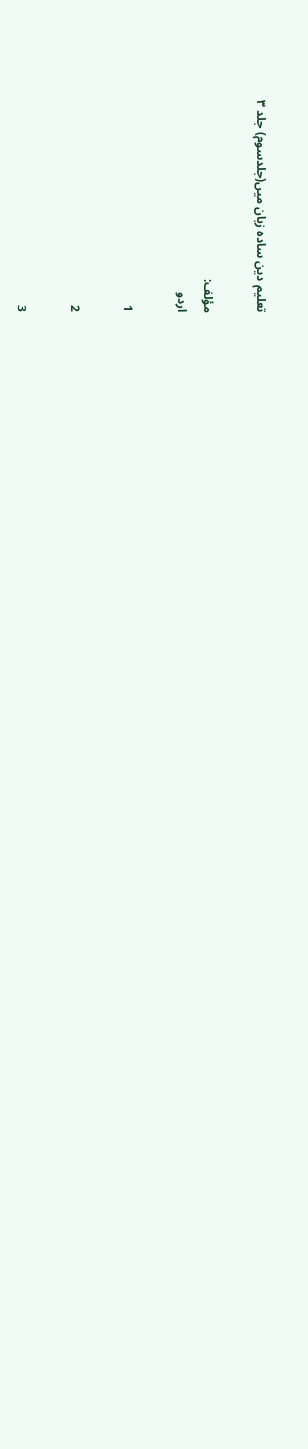تعلیم دین ساده زبان میں(جلدسوم) جلد ۳

مؤلف:
اردو

1

2

3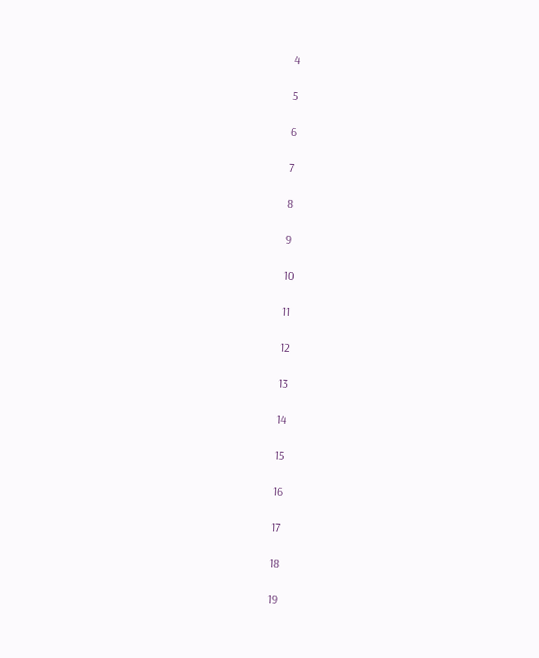4

5

6

7

8

9

10

11

12

13

14

15

16

17

18

19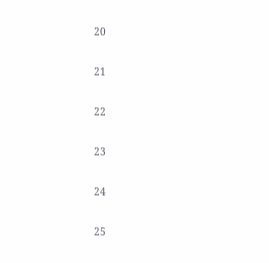20

21

22

23

24

25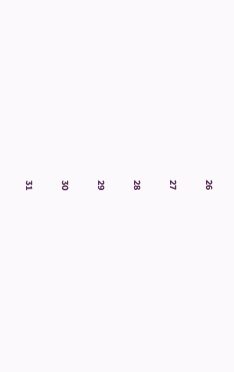26

27

28

29

30

31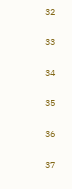32

33

34

35

36

37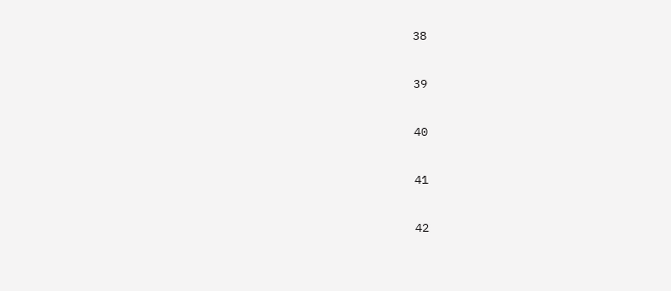38

39

40

41

42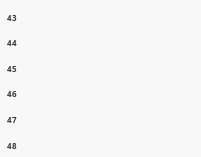43

44

45

46

47

48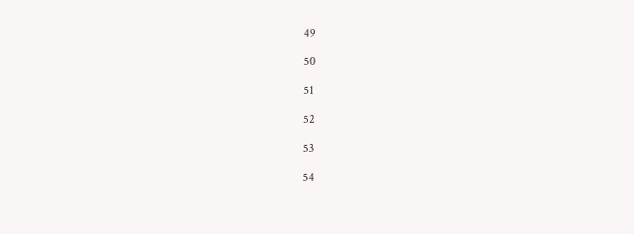49

50

51

52

53

54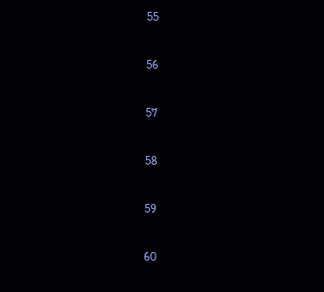55

56

57

58

59

60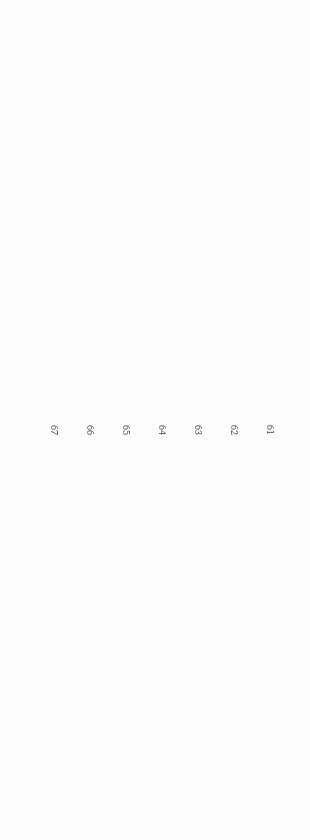61

62

63

64

65

66

67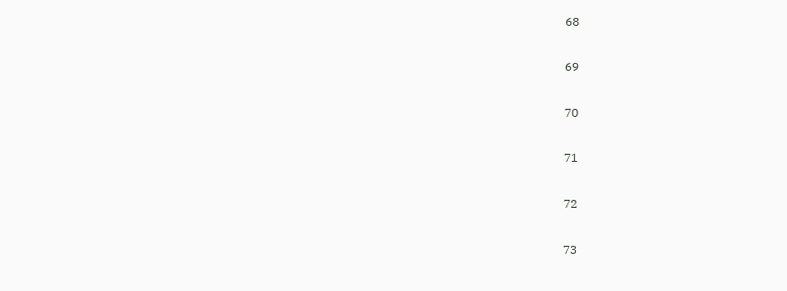68

69

70

71

72

73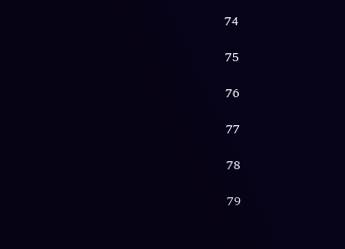74

75

76

77

78

79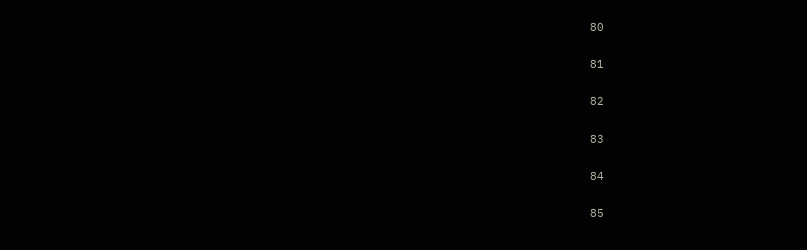80

81

82

83

84

85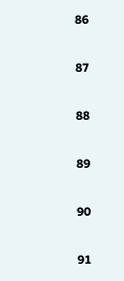86

87

88

89

90

91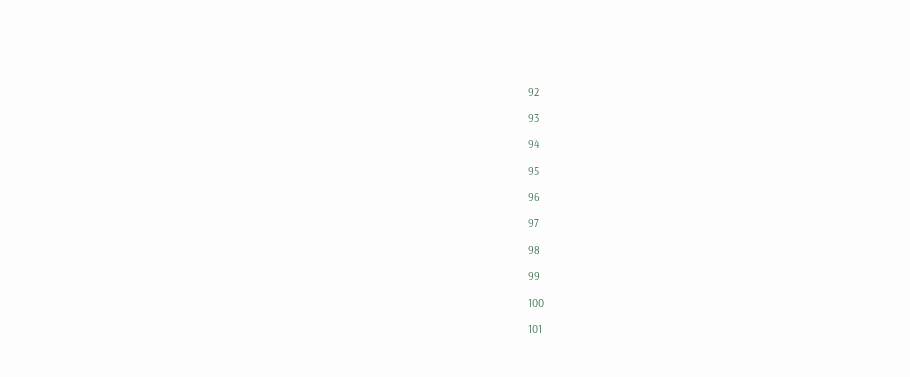92

93

94

95

96

97

98

99

100

101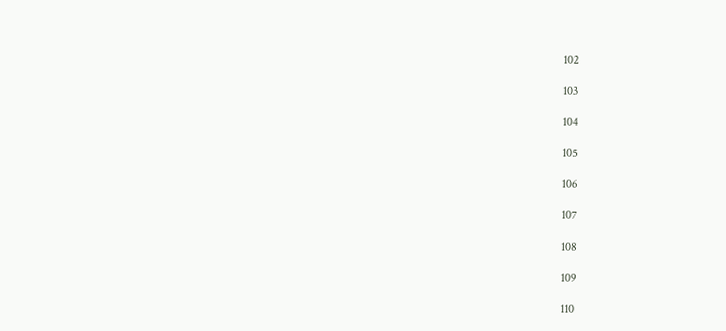102

103

104

105

106

107

108

109

110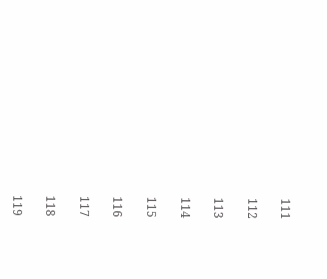111

112

113

114

115

116

117

118

119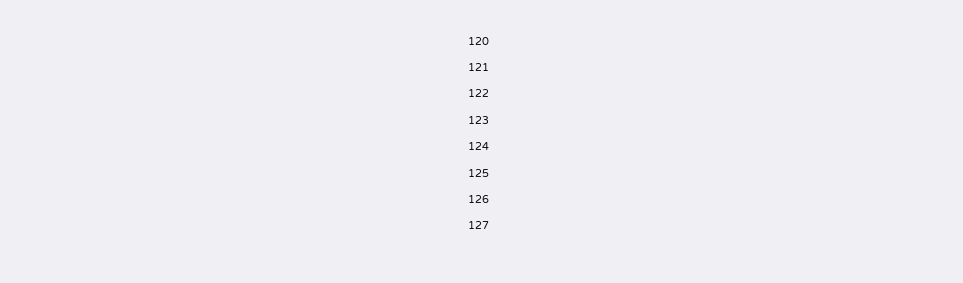120

121

122

123

124

125

126

127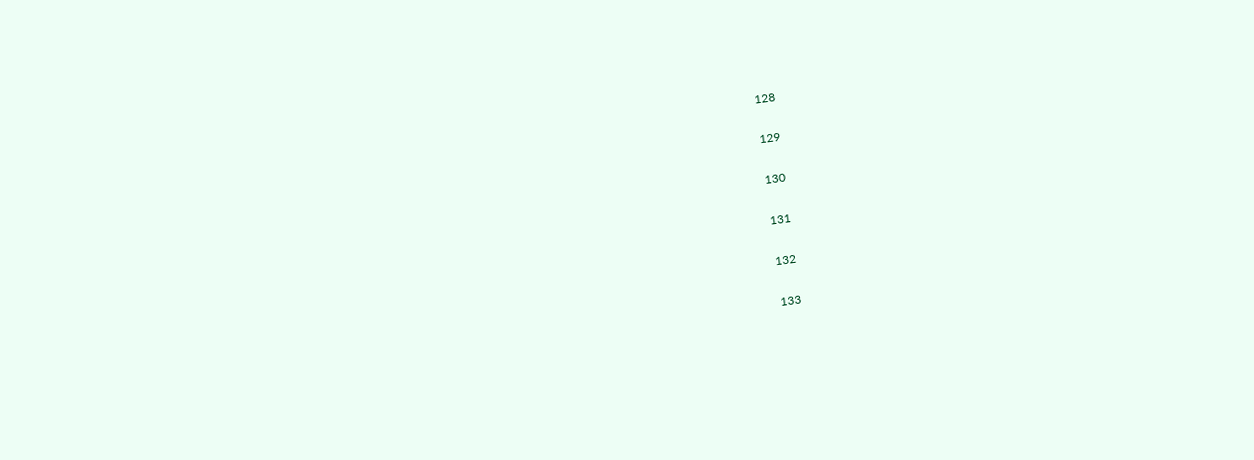128

129

130

131

132

133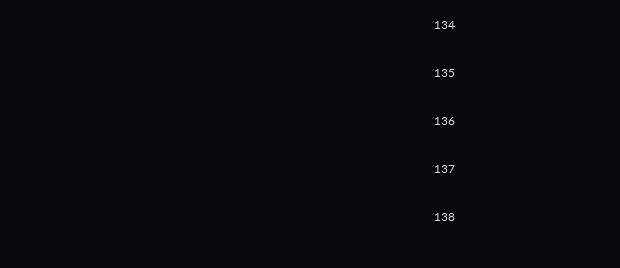134

135

136

137

138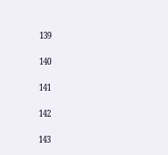139

140

141

142

143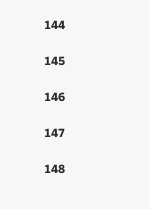144

145

146

147

148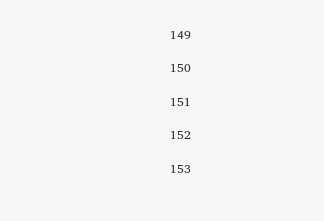149

150

151

152

153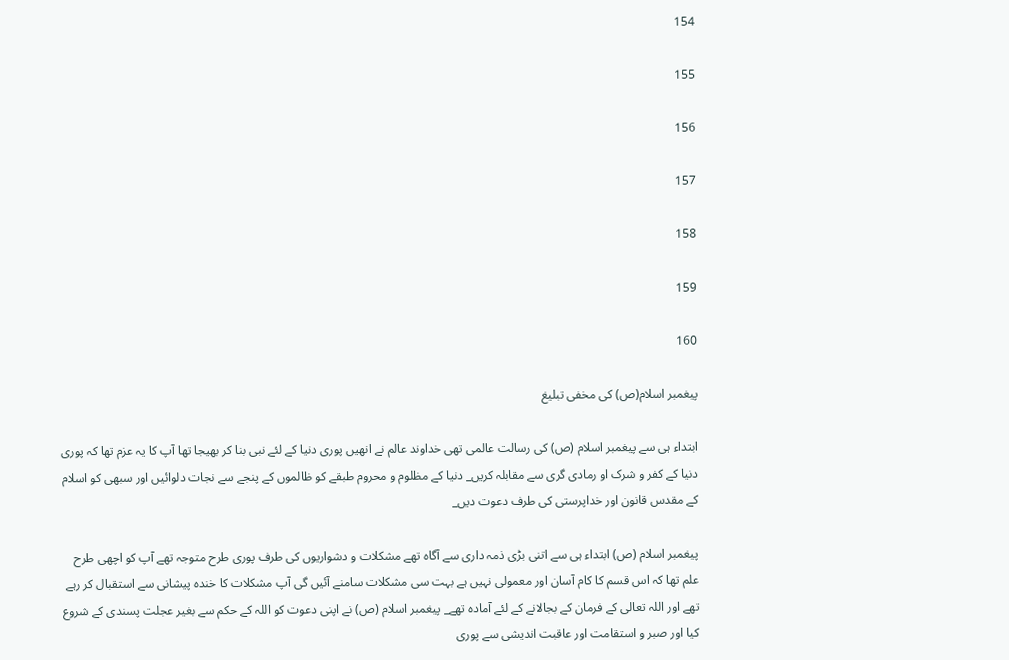154

155

156

157

158

159

160

پیغمبر اسلام(ص) کی مخفی تبلیغ

ابتداء ہی سے پیغمبر اسلام (ص) کی رسالت عالمی تھی خداوند عالم نے انھیں پوری دنیا کے لئے نبی بنا کر بھیجا تھا آپ کا یہ عزم تھا کہ پوری دنیا کے کفر و شرک او رمادی گری سے مقابلہ کریں_ دنیا کے مظلوم و محروم طبقے کو ظالموں کے پنجے سے نجات دلوائیں اور سبھی کو اسلام کے مقدس قانون اور خداپرستی کی طرف دعوت دیں_

پیغمبر اسلام (ص) ابتداء ہی سے اتنی بڑی ذمہ داری سے آگاہ تھے مشکلات و دشواریوں کی طرف پوری طرح متوجہ تھے آپ کو اچھی طرح علم تھا کہ اس قسم کا کام آسان اور معمولی نہیں ہے بہت سی مشکلات سامنے آئیں گی آپ مشکلات کا خندہ پیشانی سے استقبال کر رہے تھے اور اللہ تعالی کے فرمان کے بجالانے کے لئے آمادہ تھے_ پیغمبر اسلام (ص) نے اپنی دعوت کو اللہ کے حکم سے بغیر عجلت پسندی کے شروع کیا اور صبر و استقامت اور عاقبت اندیشی سے پوری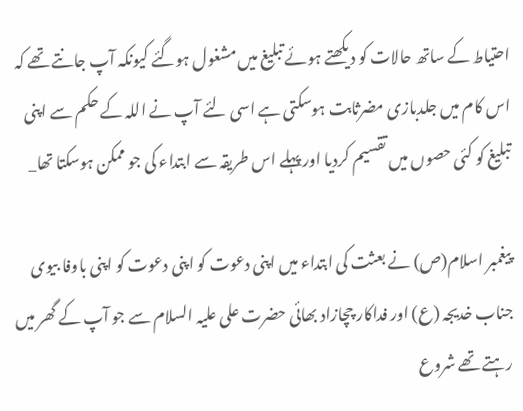احتیاط کے ساتھ حالات کو دیکھتے ہوئے تبلیغ میں مشغول ہوگئے کیونکہ آپ جانتے تھے کہ اس کام میں جلدبازی مضرثابت ہوسکتی ہے اسی لئے آپ نے اللہ کے حکم سے اپنی تبلیغ کو کئی حصوں میں تقسیم کردیا اور پہلے اس طریقہ سے ابتداء کی جو ممکن ہوسکتا تھا_

پیغمبر اسلام(ص) نے بعثت کی ابتداء میں اپنی دعوت کو اپنی دعوت کو اپنی باوفا بیوی جناب خدیجہ (ع) اور فداکار چچازاد بھائی حضرت علی علیہ السلام سے جو آپ کے گھر میں رہتے تھے شروع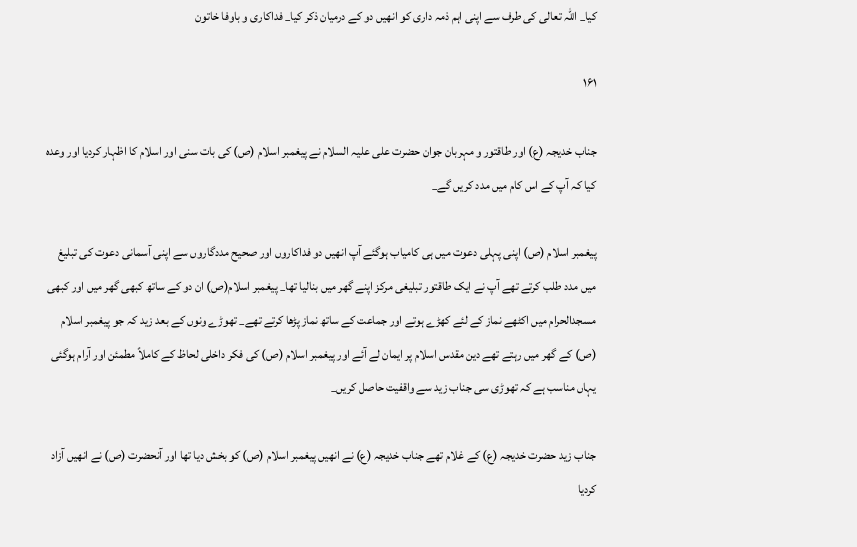کیا_ اللہ تعالی کی طرف سے اپنی اہم ذمہ داری کو انھیں دو کے درمیان ذکر کیا_ فداکاری و باوفا خاتون

۱۶۱

جناب خدیجہ (ع) اور طاقتور و مہربان جوان حضرت علی علیہ السلام نے پیغمبر اسلام (ص) کی بات سنی اور اسلام کا اظہار کردیا اور وعدہ کیا کہ آپ کے اس کام میں مدد کریں گے_

پیغمبر اسلام (ص) اپنی پہلی دعوت میں ہی کامیاب ہوگئے آپ انھیں دو فداکاروں اور صحیح مددگاروں سے اپنی آسمانی دعوت کی تبلیغ میں مدد طلب کرتے تھے آپ نے ایک طاقتور تبلیغی مرکز اپنے گھر میں بنالیا تھا_ پیغمبر اسلام(ص) ان دو کے ساتھ کبھی گھر میں اور کبھی مسجدالحرام میں اکٹھے نماز کے لئے کھڑے ہوتے اور جماعت کے ساتھ نماز پڑھا کرتے تھے_ تھوڑے ونوں کے بعد زید کہ جو پیغمبر اسلام (ص) کے گھر میں رہتے تھے دین مقدس اسلام پر ایمان لے آئے اور پیغمبر اسلام (ص) کی فکر داخلی لحاظ کے کاملاً مطمئن اور آرام ہوگئی یہاں مناسب ہے کہ تھوڑی سی جناب زید سے واقفیت حاصل کریں_

جناب زید حضرت خدیجہ (ع) کے غلام تھے جناب خدیجہ (ع) نے انھیں پیغمبر اسلام (ص) کو بخش دیا تھا اور آنحضرت (ص) نے انھیں آزاد کردیا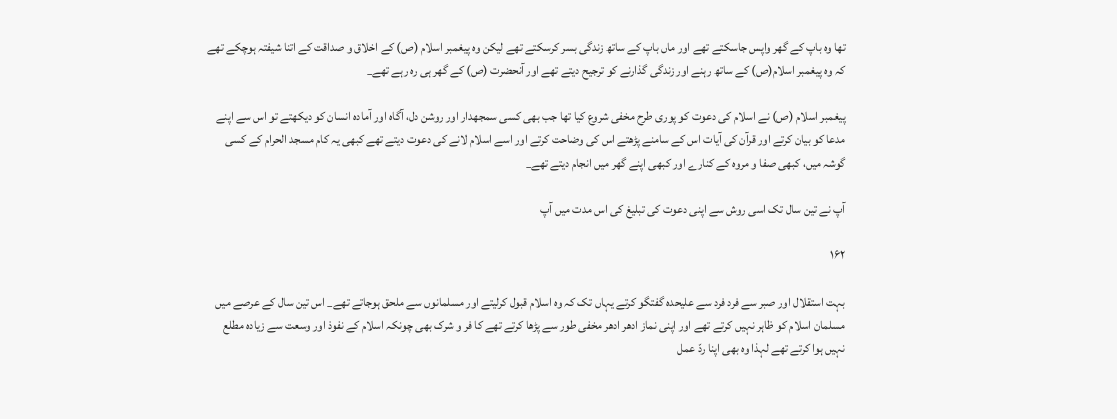تھا وہ باپ کے گھر واپس جاسکتے تھے اور ماں باپ کے ساتھ زندگی بسر کرسکتے تھے لیکن وہ پیغمبر اسلام (ص) کے اخلاق و صداقت کے اتنا شیفتہ ہوچکے تھے کہ وہ پیغمبر اسلام(ص) کے ساتھ رہنے اور زندگی گذارنے کو ترجیح دیتے تھے اور آنحضرت (ص) کے گھر ہی رہ رہے تھے_

پیغمبر اسلام (ص) نے اسلام کی دعوت کو پوری طرح مخفی شروع کیا تھا جب بھی کسی سمجھدار اور روشن دل، آگاہ اور آمادہ انسان کو دیکھتے تو اس سے اپنے مدعا کو بیان کرتے اور قرآن کی آیات اس کے سامنے پڑھتے اس کی وضاحت کرتے اور اسے اسلام لانے کی دعوت دیتے تھے کبھی یہ کام مسجد الحرام کے کسی گوشہ میں، کبھی صفا و مروہ کے کنارے اور کبھی اپنے گھر میں انجام دیتے تھے_

آپ نے تین سال تک اسی روش سے اپنی دعوت کی تبلیغ کی اس مدت میں آپ

۱۶۲

بہت استقلال اور صبر سے فرد فرد سے علیحدہ گفتگو کرتے یہاں تک کہ وہ اسلام قبول کرلیتے اور مسلمانوں سے ملحق ہوجاتے تھے_ اس تین سال کے عرصے میں مسلمان اسلام کو ظاہر نہیں کرتے تھے اور اپنی نماز ادھر ادھر مخفی طور سے پڑھا کرتے تھے کا فر و شرک بھی چونکہ اسلام کے نفوذ اور وسعت سے زیادہ مطلع نہیں ہوا کرتے تھے لہذا وہ بھی اپنا ردّ عمل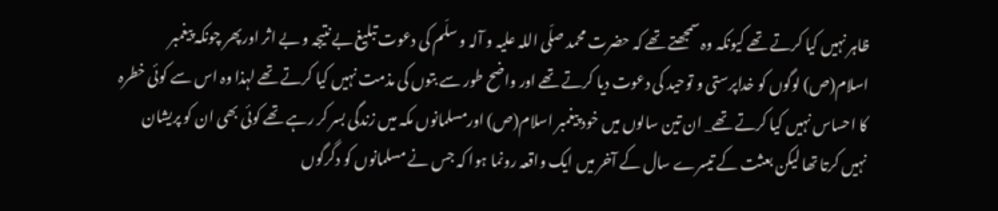ظاہر نہیں کیا کرتے تھے کیونکہ وہ سمجھتے تھے کہ حضرت محمد صلّی اللہ علیہ و آلہ و سلّم کی دعوت تبلیغ بے نتیجہ و بے اثر اورپھر چونکہ پیغمبر اسلام(ص) لوگوں کو خداپرستی و توحید کی دعوت دیا کرتے تھے اور واضح طور سے بتوں کی مذمت نہیں کیا کرتے تھے لہذا وہ اس سے کوئی خطرہ کا احساس نہیں کیا کرتے تھے_ ان تین سالوں میں خود پیغمبر اسلام(ص) اورمسلمانوں مکہ میں زندگی بسر کر رہے تھے کوئی بھی ان کو پریشان نہیں کرتا تھا لیکن بعثت کے تیسرے سال کے آخر میں ایک واقعہ رونما ہوا کہ جس نے مسلمانوں کو دگرگوں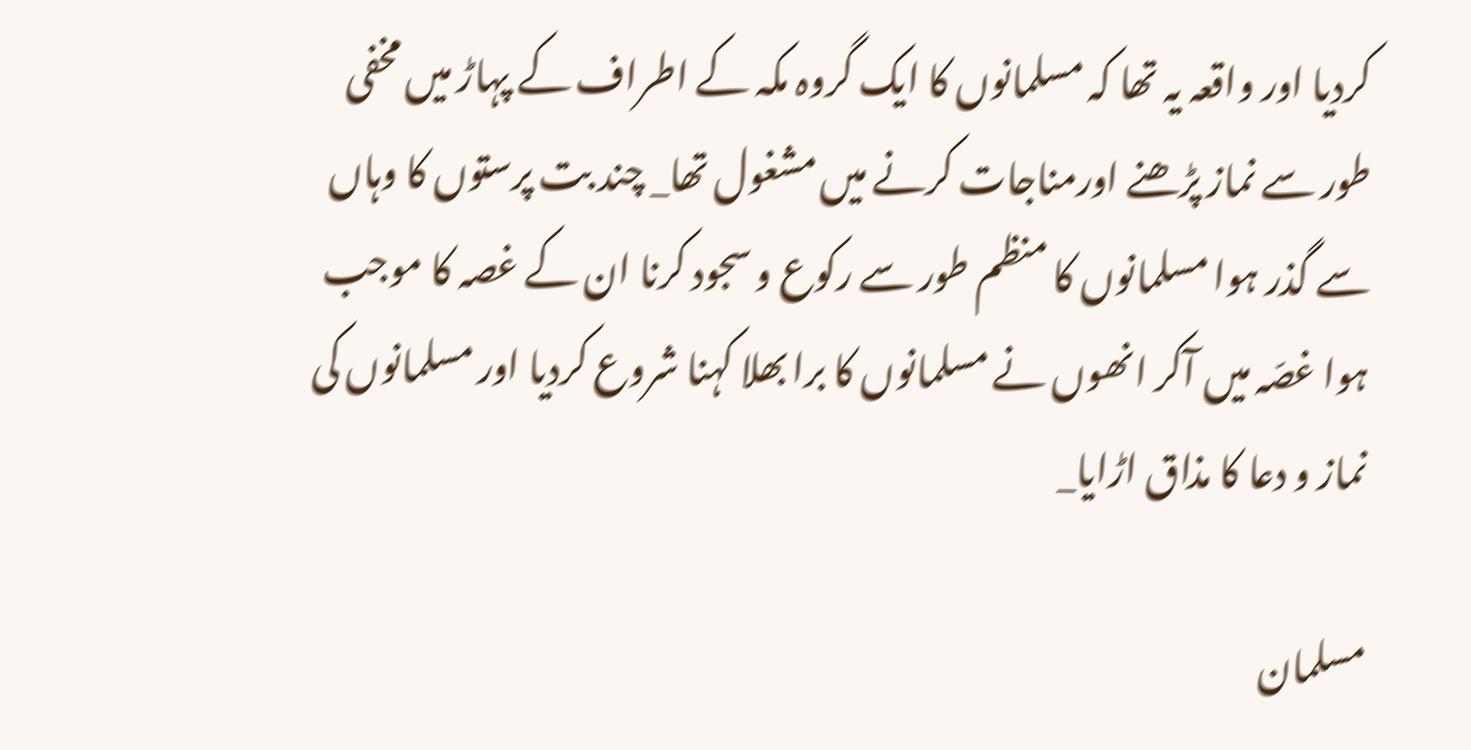کردیا اور واقعہ یہ تھا کہ مسلمانوں کا ایک گروہ مکہ کے اطراف کے پہاڑ میں مخفی طور سے نماز پڑھنے اورمناجات کرنے میں مشغول تھا_ چند بت پرستوں کا وہاں سے گذر ہوا مسلمانوں کا منظم طور سے رکوع و سجود کرنا ان کے غصہ کا موجب ہوا غصّہ میں آکر انھوں نے مسلمانوں کا برا بھلا کہنا شروع کردیا اور مسلمانوں کی نماز و دعا کا مذاق اڑایا_

مسلمان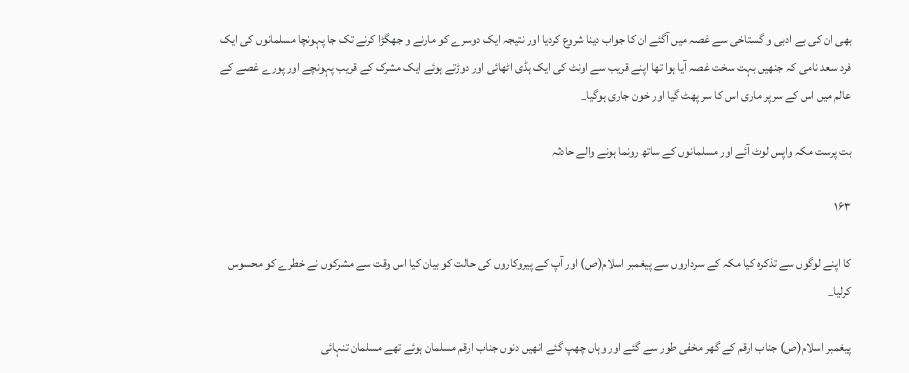بھی ان کی بے ادبی و گستاخی سے غصہ میں آگئے ان کا جواب دینا شروع کردیا اور نتیجہ ایک دوسرے کو مارنے و جھگڑا کرنے تک جا پہونچا مسلمانوں کی ایک فرد سعد نامی کہ جنھیں بہت سخت غصہ آیا ہوا تھا اپنے قریب سے اونٹ کی ایک ہڈی اٹھائی اور دوڑتے ہوئے ایک مشرک کے قریب پہونچے اور پورے غصے کے عالم میں اس کے سرپر ماری اس کا سر پھٹ گیا اور خون جاری ہوگیا_

بت پرست مکہ واپس لوٹ آئے اور مسلمانوں کے ساتھ رونما ہونے والے حادثہ

۱۶۳

کا اپنے لوگوں سے تذکرہ کیا مکہ کے سرداروں سے پیغمبر اسلام(ص) اور آپ کے پیروکاروں کی حالت کو بیان کیا اس وقت سے مشرکوں نے خطرے کو محسوس کرلیا_

پیغمبر اسلام(ص) جناب ارقم کے گھر مخفی طور سے گئے اور وہاں چھپ گئے انھیں دنوں جناب ارقم مسلمان ہوئے تھے مسلمان تنہائی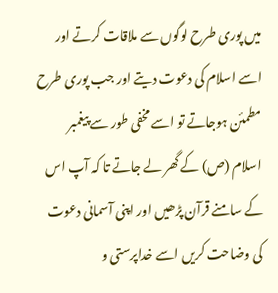میں پوری طرح لوگوں سے ملاقات کرتے اور اسے اسلام کی دعوت دیتے اور جب پوری طرح مطمئن ہوجاتے تو اسے مخفی طور سے پیغمبر اسلام (ص) کے گھر لے جاتے تا کہ آپ اس کے سامنے قرآن پڑھیں اور اپنی آسمانی دعوت کی وضاحت کریں اسے خداپرستی و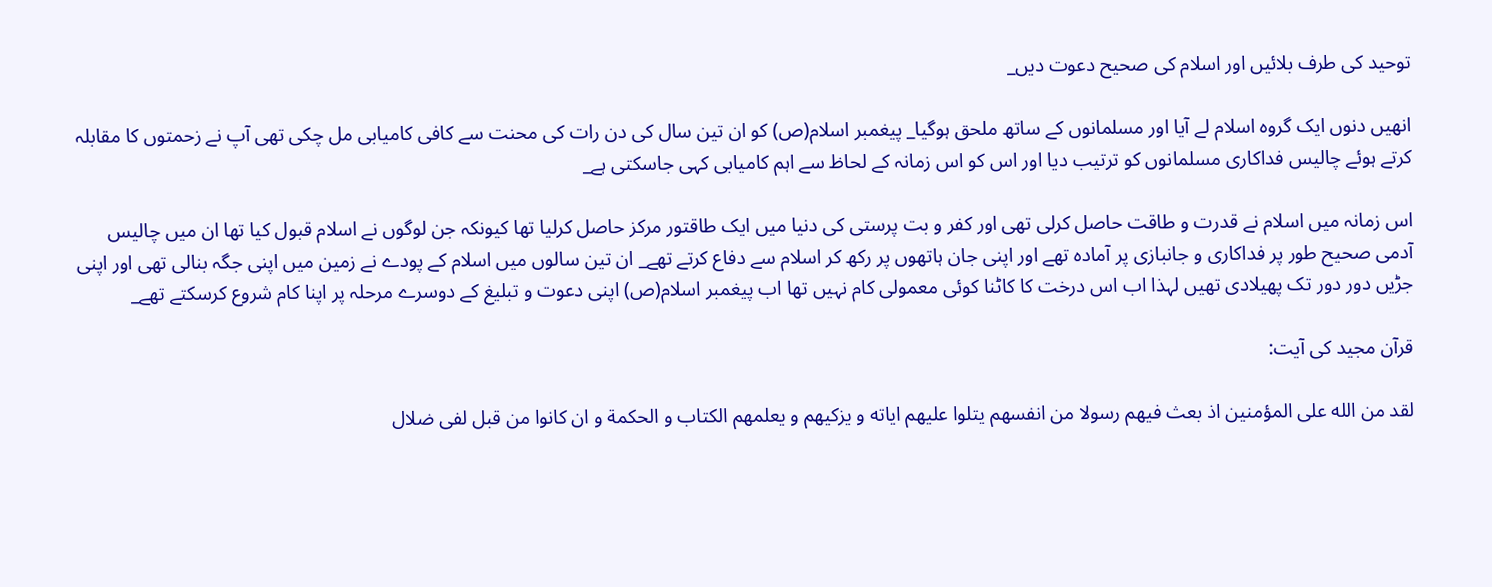توحید کی طرف بلائیں اور اسلام کی صحیح دعوت دیں_

انھیں دنوں ایک گروہ اسلام لے آیا اور مسلمانوں کے ساتھ ملحق ہوگیا_ پیغمبر اسلام(ص) کو ان تین سال کی دن رات کی محنت سے کافی کامیابی مل چکی تھی آپ نے زحمتوں کا مقابلہ کرتے ہوئے چالیس فداکاری مسلمانوں کو ترتیب دیا اور اس کو اس زمانہ کے لحاظ سے اہم کامیابی کہی جاسکتی ہے_

اس زمانہ میں اسلام نے قدرت و طاقت حاصل کرلی تھی اور کفر و بت پرستی کی دنیا میں ایک طاقتور مرکز حاصل کرلیا تھا کیونکہ جن لوگوں نے اسلام قبول کیا تھا ان میں چالیس آدمی صحیح طور پر فداکاری و جانبازی پر آمادہ تھے اور اپنی جان ہاتھوں پر رکھ کر اسلام سے دفاع کرتے تھے_ ان تین سالوں میں اسلام کے پودے نے زمین میں اپنی جگہ بنالی تھی اور اپنی جڑیں دور دور تک پھیلادی تھیں لہذا اب اس درخت کا کاٹنا کوئی معمولی کام نہیں تھا اب پیغمبر اسلام(ص) اپنی دعوت و تبلیغ کے دوسرے مرحلہ پر اپنا کام شروع کرسکتے تھے_

قرآن مجید کی آیت:

لقد من الله علی المؤمنین اذ بعث فیهم رسولا من انفسهم یتلوا علیهم ایاته و یزکیهم و یعلمهم الکتاب و الحکمة و ان کانوا من قبل لفی ضلال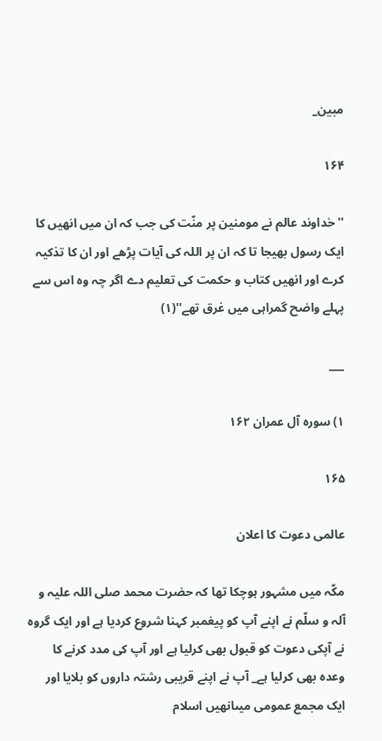مبین_

۱۶۴

'' خداوند عالم نے مومنین پر منّت کی جب کہ ان میں انھیں کا ایک رسول بھیجا تا کہ ان پر اللہ کی آیات پڑھے اور ان کا تذکیہ کرے اور انھیں کتاب و حکمت کی تعلیم دے اگر چہ وہ اس سے پہلے واضح گمراہی میں غرق تھے''(۱)

___

۱) سورہ آل عمران ۱۶۲

۱۶۵

عالمی دعوت کا اعلان

مكّہ میں مشہور ہوچکا تھا کہ حضرت محمد صلی اللہ علیہ و آلہ و سلّم نے اپنے آپ کو پیغمبر کہنا شروع کردیا ہے اور ایک گروہ نے آپکی دعوت کو قبول بھی کرلیا ہے اور آپ کی مدد کرنے کا وعدہ بھی کرلیا ہے_ آپ نے اپنے قریبی رشتہ داروں کو بلایا اور ایک مجمع عمومی میںانھیں اسلام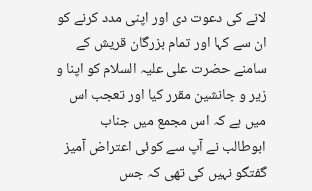لانے کی دعوت دی اور اپنی مدد کرنے کو ان سے کہا اور تمام بزرگان قریش کے سامنے حضرت علی علیہ السلام کو اپنا و زیر و جانشین مقرر کیا اور تعجب اس میں ہے کہ اس مجمع میں جناب ابوطالب نے آپ سے کوئی اعتراض آمیز گفتگو نہیں کی تھی کہ جس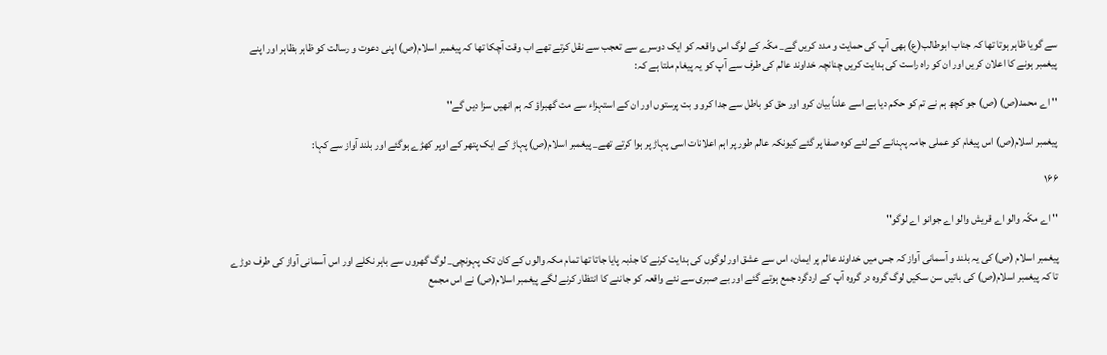سے گویا ظاہر ہوتا تھا کہ جناب ابوطالب(ع) بھی آپ کی حمایت و مدد کریں گے_ مكّہ کے لوگ اس واقعہ کو ایک دوسرے سے تعجب سے نقل کرتے تھے اب وقت آچکا تھا کہ پیغمبر اسلام(ص) اپنی دعوت و رسالت کو ظاہر بظاہر اور اپنے پیغمبر ہونے کا اعلان کریں اور ان کو راہ راست کی ہدایت کریں چنانچہ خداوند عالم کی طرف سے آپ کو یہ پیغام ملتا ہے کہ:

'' اے محمد(ص) (ص) جو کچھ ہم نے تم کو حکم دیا ہے اسے علناً بیان کرو اور حق کو باطل سے جدا کرو و بت پرستوں اور ان کے استہزاء سے مت گھبراؤ کہ ہم انھیں سزا دیں گے''

پیغمبر اسلام(ص) اس پیغام کو عملی جامہ پہنانے کے لئے کوہ صفا پر گئے کیونکہ عالم طور پر اہم اعلانات اسی پہاڑ پر ہوا کرتے تھے_ پیغمبر اسلام(ص) پہاڑ کے ایک پتھر کے اوپر کھڑے ہوگئے اور بلند آواز سے کہا:

۱۶۶

'' اے مكّہ والو اے قریش والو اے جوانو اے لوگو''

پیغمبر اسلام (ص) کی یہ بلند و آسمانی آواز کہ جس میں خداوند عالم پر ایمان، اس سے عشق اور لوگوں کی ہدایت کرنے کا جذبہ پایا جاتا تھا تمام مکہ والوں کے کان تک پہونچی_ لوگ گھروں سے باہر نکلے اور اس آسمانی آواز کی طرف دوڑے تا کہ پیغمبر اسلام(ص) کی باتیں سن سکیں لوگ گروہ در گروہ آپ کے اردگرد جمع ہوتے گئے اور بے صبری سے نئے واقعہ کو جاننے کا انتظار کرنے لگے پیغمبر اسلام(ص) نے اس مجمع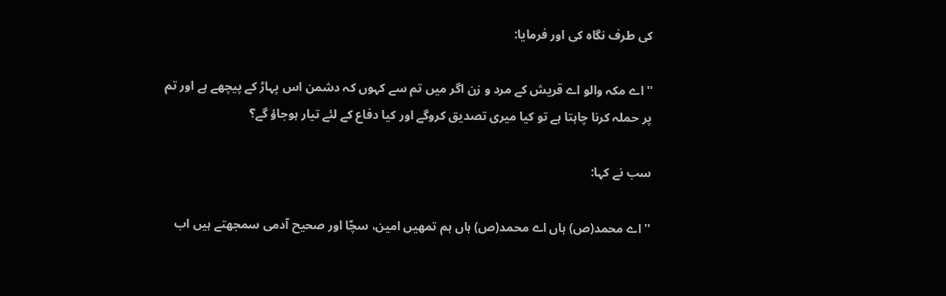کی طرف نگاہ کی اور فرمایا:

'' اے مکہ والو اے قریش کے مرد و زن اگر میں تم سے کہوں کہ دشمن اس پہاڑ کے پیچھے ہے اور تم پر حملہ کرنا چاہتا ہے تو کیا میری تصدیق کروگے اور کیا دفاع کے لئے تیار ہوجاؤ گے؟

سب نے کہا:

'' اے محمد(ص) ہاں اے محمد(ص) ہاں ہم تمھیں امین، سچّا اور صحیح آدمی سمجھتے ہیں اب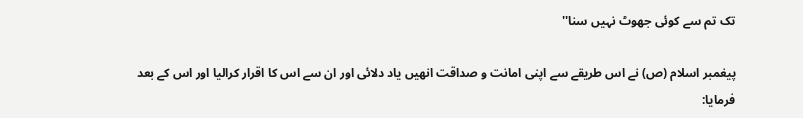تک تم سے کوئی جھوٹ نہیں سنا''

پیغمبر اسلام (ص) نے اس طریقے سے اپنی امانت و صداقت انھیں یاد دلائی اور ان سے اس کا اقرار کرالیا اور اس کے بعد فرمایا: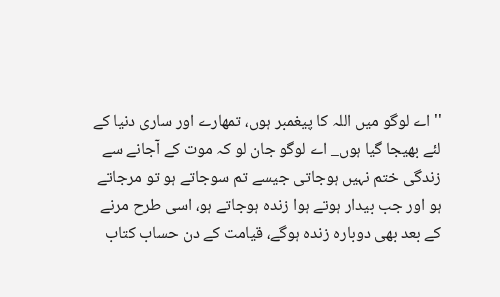'' اے لوگو میں اللہ کا پیغمبر ہوں، تمھارے اور ساری دنیا کے لئے بھیجا گیا ہوں_ اے لوگو جان لو کہ موت کے آجانے سے زندگی ختم نہیں ہوجاتی جیسے تم سوجاتے ہو تو مرجاتے ہو اور جب بیدار ہوتے ہوا زندہ ہوجاتے ہو، اسی طرح مرنے کے بعد بھی دوبارہ زندہ ہوگے، قیامت کے دن حساب کتاب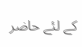کے لئے حاضر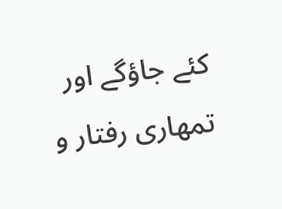کئے جاؤگے اور تمھاری رفتار و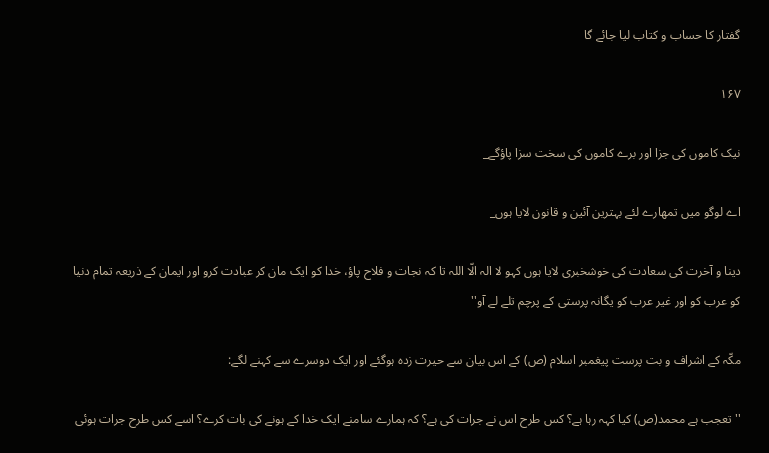گفتار کا حساب و کتاب لیا جائے گا

۱۶۷

نیک کاموں کی جزا اور برے کاموں کی سخت سزا پاؤگے_

اے لوگو میں تمھارے لئے بہترین آئین و قانون لایا ہوں_

دینا و آخرت کی سعادت کی خوشخبری لایا ہوں کہو لا الہ الّا اللہ تا کہ نجات و فلاح پاؤ، خدا کو ایک مان کر عبادت کرو اور ایمان کے ذریعہ تمام دنیا کو عرب کو اور غیر عرب کو یگانہ پرستی کے پرچم تلے لے آو''

مكّہ کے اشراف و بت پرست پیغمبر اسلام (ص) کے اس بیان سے حیرت زدہ ہوگئے اور ایک دوسرے سے کہنے لگے:

'' تعجب ہے محمد(ص) کیا کہہ رہا ہے؟ کس طرح اس نے جرات کی ہے؟ کہ ہمارے سامنے ایک خدا کے ہونے کی بات کرے؟ اسے کس طرح جرات ہوئی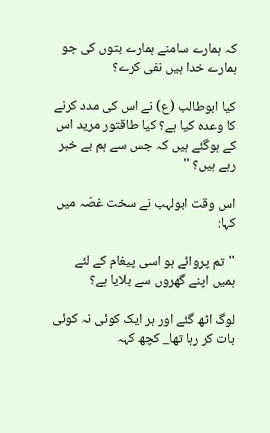کہ ہمارے سامنے ہمارے بتوں کی جو ہمارے خدا ہیں نفی کرے؟

کیا ابوطالب (ع) نے اس کی مدد کرنے کا وعدہ کیا ہے؟ کیا طاقتور مرید اس کے ہوگئے ہیں کہ جس سے ہم بے خبر رہے ہیں؟ ''

اس وقت ابولہب نے سخت غصّہ میں کہا:

''تم پروائے ہو اسی پیغام کے لئے ہمیں اپنے گھروں سے بلایا ہے؟

لوگ اٹھ گئے اور ہر ایک کوئی نہ کوئی بات کر رہا تھا_ کچھ کہہ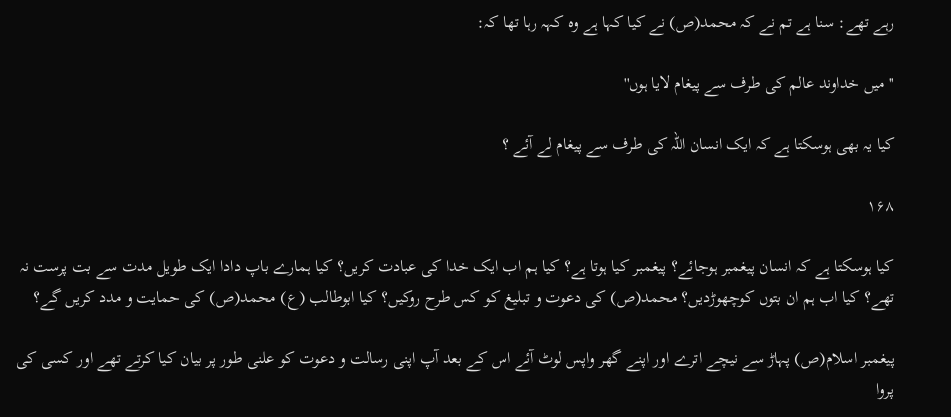رہے تھے: سنا ہے تم نے کہ محمد(ص) نے کیا کہا ہے وہ کہہ رہا تھا کہ:

''میں خداوند عالم کی طرف سے پیغام لایا ہوں''

کیا یہ بھی ہوسکتا ہے کہ ایک انسان اللہ کی طرف سے پیغام لے آئے ؟

۱۶۸

کیا ہوسکتا ہے کہ انسان پیغمبر ہوجائے؟ پیغمبر کیا ہوتا ہے؟ کیا ہم اب ایک خدا کی عبادت کریں؟ کیا ہمارے باپ دادا ایک طویل مدت سے بت پرست نہ تھے؟ کیا اب ہم ان بتوں کوچھوڑدیں؟ محمد(ص) کی دعوت و تبلیغ کو کس طرح روکیں؟ کیا ابوطالب (ع) محمد(ص) کی حمایت و مدد کریں گے؟

پیغمبر اسلام(ص) پہاڑ سے نیچے اترے اور اپنے گھر واپس لوٹ آئے اس کے بعد آپ اپنی رسالت و دعوت کو علنی طور پر بیان کیا کرتے تھے اور کسی کی پروا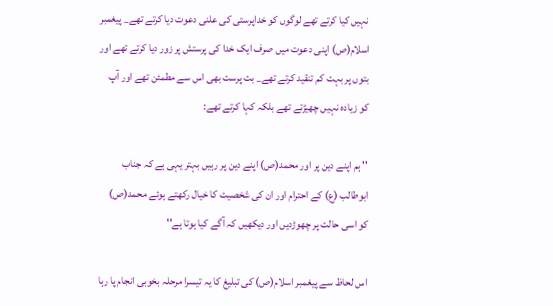نہیں کیا کرتے تھے لوگوں کو خداپرستی کی علنی دعوت دیا کرتے تھے_ پیغمبر اسلام(ص) اپنی دعوت میں صرف ایک خدا کی پرستش پر زور دیا کرتے تھے اور بتوں پر بہت کم تنقید کرتے تھے_ بت پرست بھی اس سے مطمئن تھے اور آپ کو زیادہ نہیں چھیڑتے تھے بلکہ کہا کرتے تھے:

'' ہم اپنے دین پر اور محمد(ص) اپنے دین پر رہیں بہتر یہی ہے کہ جناب ابوطالب (ع) کے احترام اور ان کی شخصیت کا خیال رکھتے ہوئے محمد(ص) کو اسی حالت پر چھوڑدیں اور دیکھیں کہ آگے کیا ہوتا ہے''

اس لحاظ سے پیغمبر اسلام(ص) کی تبلیغ کا یہ تیسرا مرحلہ بخوبی انجام پا رہا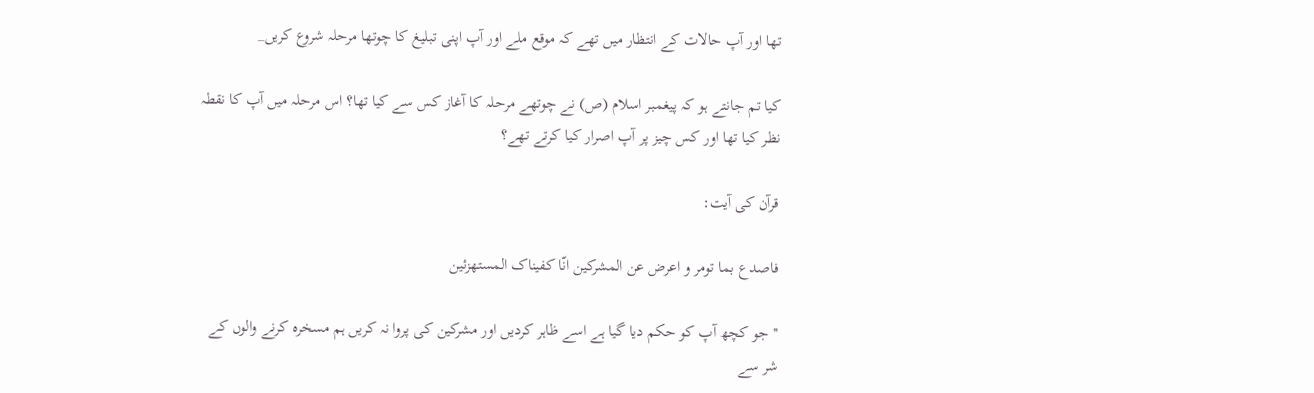تھا اور آپ حالات کے انتظار میں تھے کہ موقع ملے اور آپ اپنی تبلیغ کا چوتھا مرحلہ شروع کریں_

کیا تم جانتے ہو کہ پیغمبر اسلام (ص) نے چوتھے مرحلہ کا آغاز کس سے کیا تھا؟ اس مرحلہ میں آپ کا نقطہ نظر کیا تھا اور کس چیز پر آپ اصرار کیا کرتے تھے؟

قرآن کی آیت:

فاصدع بما تومر و اعرض عن المشرکین انّا کفیناک المستهزئین

''جو کچھ آپ کو حکم دیا گیا ہے اسے ظاہر کردیں اور مشرکین کی پروا نہ کریں ہم مسخرہ کرنے والوں کے شر سے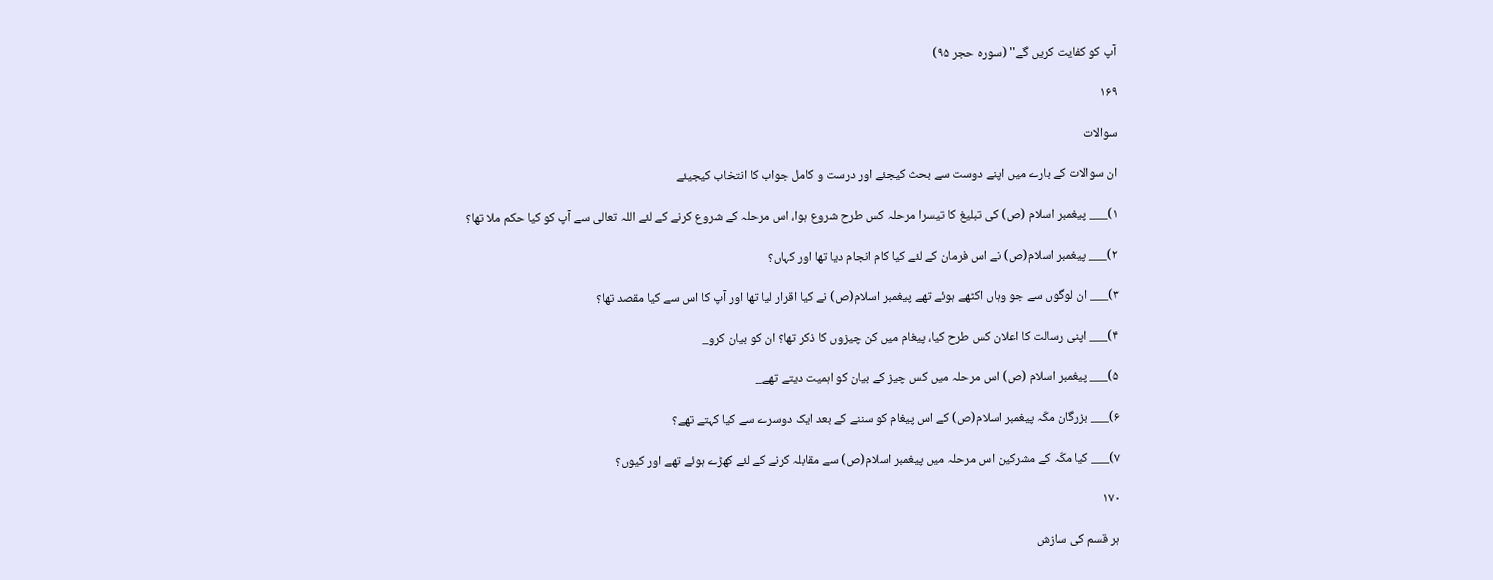آپ کو کفایت کریں گے'' (سورہ حجر ۹۵)

۱۶۹

سوالات

ان سوالات کے بارے میں اپنے دوست سے بحث کیجئے اور درست و کامل جواب کا انتخاب کیجیئے

۱)___ پیغمبر اسلام (ص) کی تبلیغ کا تیسرا مرحلہ کس طرح شروع ہوا، اس مرحلہ کے شروع کرنے کے لئے اللہ تعالی سے آپ کو کیا حکم ملا تھا؟

۲)___ پیغمبر اسلام(ص) نے اس فرمان کے لئے کیا کام انجام دیا تھا اور کہاں؟

۳)___ ان لوگوں سے جو وہاں اکٹھے ہوئے تھے پیغمبر اسلام(ص) نے کیا اقرار لیا تھا اور آپ کا اس سے کیا مقصد تھا؟

۴)___ اپنی رسالت کا اعلان کس طرح کیا، پیغام میں کن چیزوں کا ذکر تھا؟ ان کو بیان کرو_

۵)___ پیغمبر اسلام (ص) اس مرحلہ میں کس چیز کے بیان کو اہمیت دیتے تھے_

۶)___ بزرگان مكّہ پیغمبر اسلام(ص) کے اس پیغام کو سننے کے بعد ایک دوسرے سے کیا کہتے تھے؟

۷)___ کیا مكّہ کے مشرکین اس مرحلہ میں پیغمبر اسلام(ص) سے مقابلہ کرنے کے لئے کھڑے ہوئے تھے اور کیوں؟

۱۷۰

ہر قسم کی سازش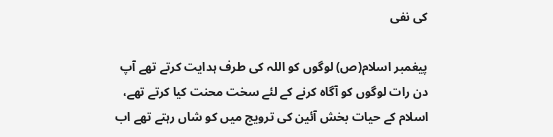کی نفی

پیغمبر اسلام(ص) لوگوں کو اللہ کی طرف ہدایت کرتے تھے آپ دن رات لوگوں کو آگاہ کرنے کے لئے سخت محنت کیا کرتے تھے، اسلام کے حیات بخش آئین کی ترویج میں کو شاں رہتے تھے اب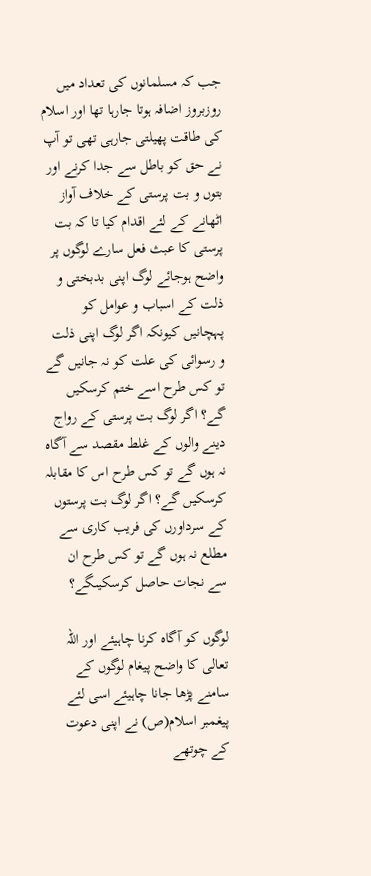جب کہ مسلمانوں کی تعداد میں روزبروز اضافہ ہوتا جارہا تھا اور اسلام کی طاقت پھیلتی جارہی تھی تو آپ نے حق کو باطل سے جدا کرنے اور بتوں و بت پرستی کے خلاف آواز اٹھانے کے لئے اقدام کیا تا کہ بت پرستی کا عبث فعل سارے لوگوں پر واضح ہوجائے لوگ اپنی بدبختی و ذلت کے اسباب و عوامل کو پہچانیں کیونکہ اگر لوگ اپنی ذلت و رسوائی کی علت کو نہ جانیں گے تو کس طرح اسے ختم کرسکیں گے؟ اگر لوگ بت پرستی کے رواج دینے والوں کے غلط مقصد سے آگاہ نہ ہوں گے تو کس طرح اس کا مقابلہ کرسکیں گے؟ اگر لوگ بت پرستوں کے سرداورں کی فریب کاری سے مطلع نہ ہوں گے تو کس طرح ان سے نجات حاصل کرسکیںگے؟

لوگوں کو آگاہ کرنا چاہیئے اور اللہ تعالی کا واضح پیغام لوگوں کے سامنے پڑھا جانا چاہیئے اسی لئے پیغمبر اسلام(ص) نے اپنی دعوت کے چوتھے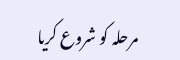مرحلہ کو شروع کریا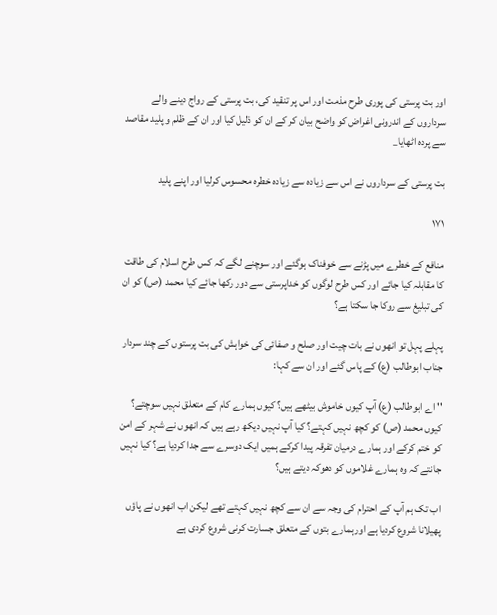اور بت پرستی کی پوری طرح مذمت اور اس پر تنقید کی، بت پرستی کے رواج دینے والے سرداروں کے اندرونی اغراض کو واضح بیان کر کے ان کو ذلیل کیا اور ان کے ظلم و پلید مقاصد سے پردہ اٹھایا_

بت پرستی کے سرداروں نے اس سے زیادہ سے زیادہ خطرہ محسوس کرلیا اور اپنے پلید

۱۷۱

منافع کے خطرے میں پڑنے سے خوفناک ہوگئے اور سوچنے لگے کہ کس طرح اسلام کی طاقت کا مقابلہ کیا جائے اور کس طرح لوگوں کو خداپرستی سے دور رکھا جائے کیا محمد (ص) کو ان کی تبلیغ سے روکا جا سکتا ہے؟

پہلے پہل تو انھوں نے بات چیت اور صلح و صفائی کی خواہش کی بت پرستوں کے چند سردار جناب ابوطالب (ع) کے پاس گئے اور ان سے کہا:

'' اے ابوطالب (ع) آپ کیوں خاموش بیٹھے ہیں؟ کیوں ہمارے کام کے متعلق نہیں سوچتے؟ کیوں محمد (ص) کو کچھ نہیں کہتے؟ کیا آپ نہیں دیکھ رہے ہیں کہ انھوں نے شہر کے امن کو ختم کرکے اور ہمارے درمیان تفرقہ پیدا کرکے ہمیں ایک دوسرے سے جدا کردیا ہے؟ کیا نہیں جانتے کہ وہ ہمارے غلاموں کو دھوکہ دیتے ہیں؟

اب تک ہم آپ کے احترام کی وجہ سے ان سے کچھ نہیں کہتے تھے لیکن اب انھوں نے پاؤں پھیلانا شروع کردیا ہے اورہمارے بتوں کے متعلق جسارت کرنی شروع کردی ہے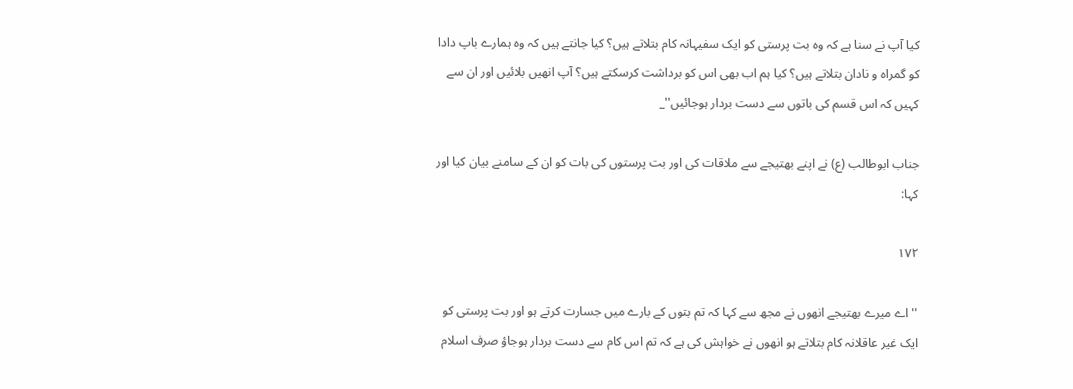کیا آپ نے سنا ہے کہ وہ بت پرستی کو ایک سفیہانہ کام بتلاتے ہیں؟ کیا جانتے ہیں کہ وہ ہمارے باپ دادا کو گمراہ و نادان بتلاتے ہیں؟ کیا ہم اب بھی اس کو برداشت کرسکتے ہیں؟ آپ انھیں بلائیں اور ان سے کہیں کہ اس قسم کی باتوں سے دست بردار ہوجائیں''_

جناب ابوطالب (ع) نے اپنے بھتیجے سے ملاقات کی اور بت پرستوں کی بات کو ان کے سامنے بیان کیا اور کہا:

۱۷۲

'' اے میرے بھتیجے انھوں نے مجھ سے کہا کہ تم بتوں کے بارے میں جسارت کرتے ہو اور بت پرستی کو ایک غیر عاقلانہ کام بتلاتے ہو انھوں نے خواہش کی ہے کہ تم اس کام سے دست بردار ہوجاؤ صرف اسلام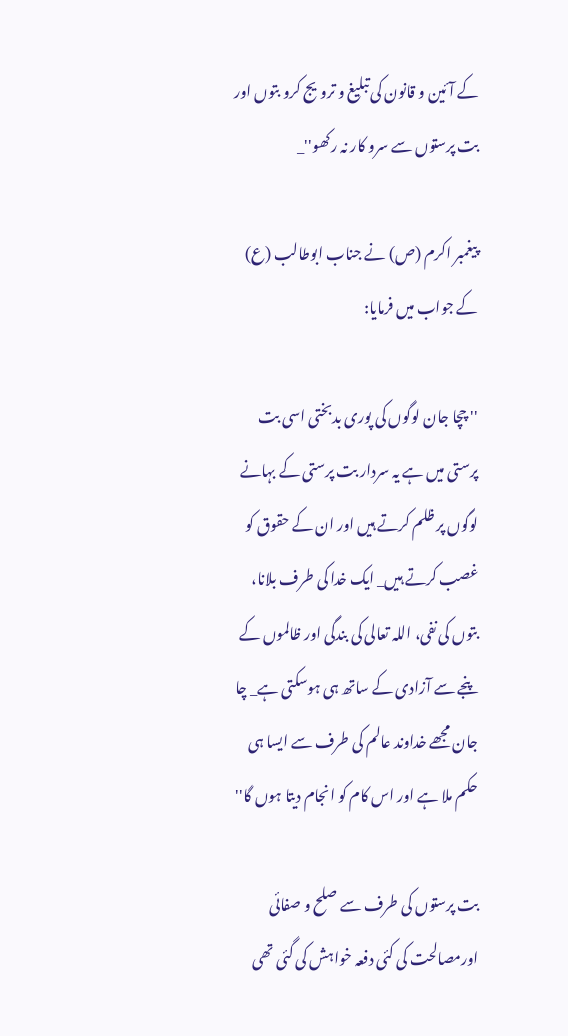کے آئین و قانون کی تبلیغ و ترویج کرو بتوں اور بت پرستوں سے سرو کار نہ رکھو''_

پیغمبر اکرم (ص) نے جناب ابوطالب (ع) کے جواب میں فرمایا:

'' چچا جان لوگوں کی پوری بدبختی اسی بت پرستی میں ہے یہ سردار بت پرستی کے بہانے لوگوں پر ظلم کرتے ہیں اور ان کے حقوق کو غصب کرتے ہیں_ ایک خدا کی طرف بلانا، بتوں کی نفی، اللہ تعالی کی بندگی اور ظالموں کے پنجے سے آزادی کے ساتھ ہی ہوسکتی ہے_ چا جان مجھے خداوند عالم کی طرف سے ایسا ہی حکم ملا ہے اور اس کام کو انجام دیتا ہوں گا''

بت پرستوں کی طرف سے صلح و صفائی اورمصالحت کی کئی دفعہ خواہش کی گئی تھی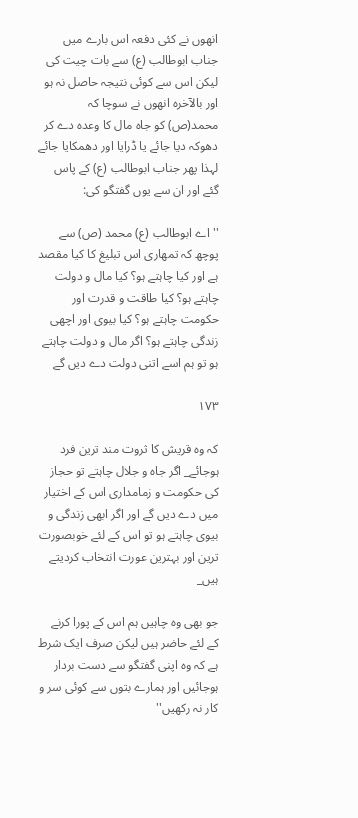انھوں نے کئی دفعہ اس بارے میں جناب ابوطالب (ع) سے بات چیت کی لیکن اس سے کوئی نتیجہ حاصل نہ ہو اور بالآخرہ انھوں نے سوچا کہ محمد(ص) کو جاہ مال کا وعدہ دے کر دھوکہ دیا جائے یا ڈرایا اور دھمکایا جائے لہذا پھر جناب ابوطالب (ع) کے پاس گئے اور ان سے یوں گفتگو کی:

'' اے ابوطالب (ع) محمد (ص) سے پوچھ کہ تمھاری اس تبلیغ کا کیا مقصد ہے اور کیا چاہتے ہو؟ کیا مال و دولت چاہتے ہو؟ کیا طاقت و قدرت اور حکومت چاہتے ہو؟ کیا بیوی اور اچھی زندگی چاہتے ہو؟ اگر مال و دولت چاہتے ہو تو ہم اسے اتنی دولت دے دیں گے

۱۷۳

کہ وہ قریش کا ثروت مند ترین فرد ہوجائے_ اگر جاہ و جلال چاہتے تو حجاز کی حکومت و زمامداری اس کے اختیار میں دے دیں گے اور اگر ابھی زندگی و بیوی چاہتے ہو تو اس کے لئے خوبصورت ترین اور بہترین عورت انتخاب کردیتے ہیں_

جو بھی وہ چاہیں ہم اس کے پورا کرنے کے لئے حاضر ہیں لیکن صرف ایک شرط ہے کہ وہ اپنی گفتگو سے دست بردار ہوجائیں اور ہمارے بتوں سے کوئی سر و کار نہ رکھیں''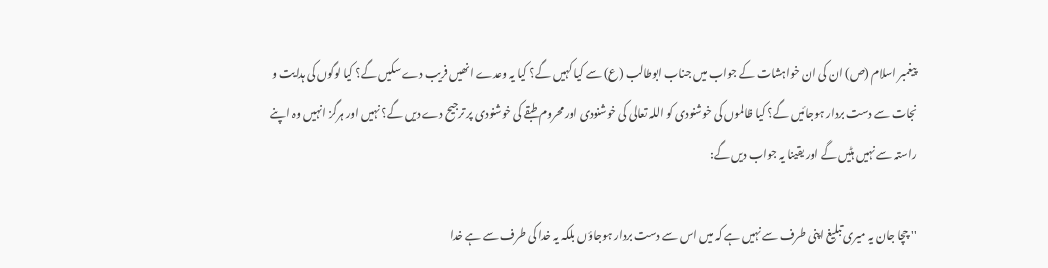پیغمبر اسلام (ص) ان کی ان خواہشات کے جواب میں جناب ابوطالب (ع) سے کیا کہیں گے؟ کیا یہ وعدے انھیں فریب دے سکیں گے؟ کیا لوگوں کی ہدایت و نجات سے دست بردار ہوجائیں گے؟ کیا ظالموں کی خوشنودی کو اللہ تعالی کی خوشنودی اور محروم طبقے کی خوشنودی پر ترجیح دے دیں گے؟ نہیں اور ہرگز انہیں وہ اپنے راستہ سے نہیں ہٹیں گے اور یقینا یہ جواب دیں گے:

'' چچا جان یہ میری تبلیغ اپنی طرف سے نہیں ہے کہ میں اس سے دست بردار ہوجاؤں بلکہ یہ خدا کی طرف سے ہے خدا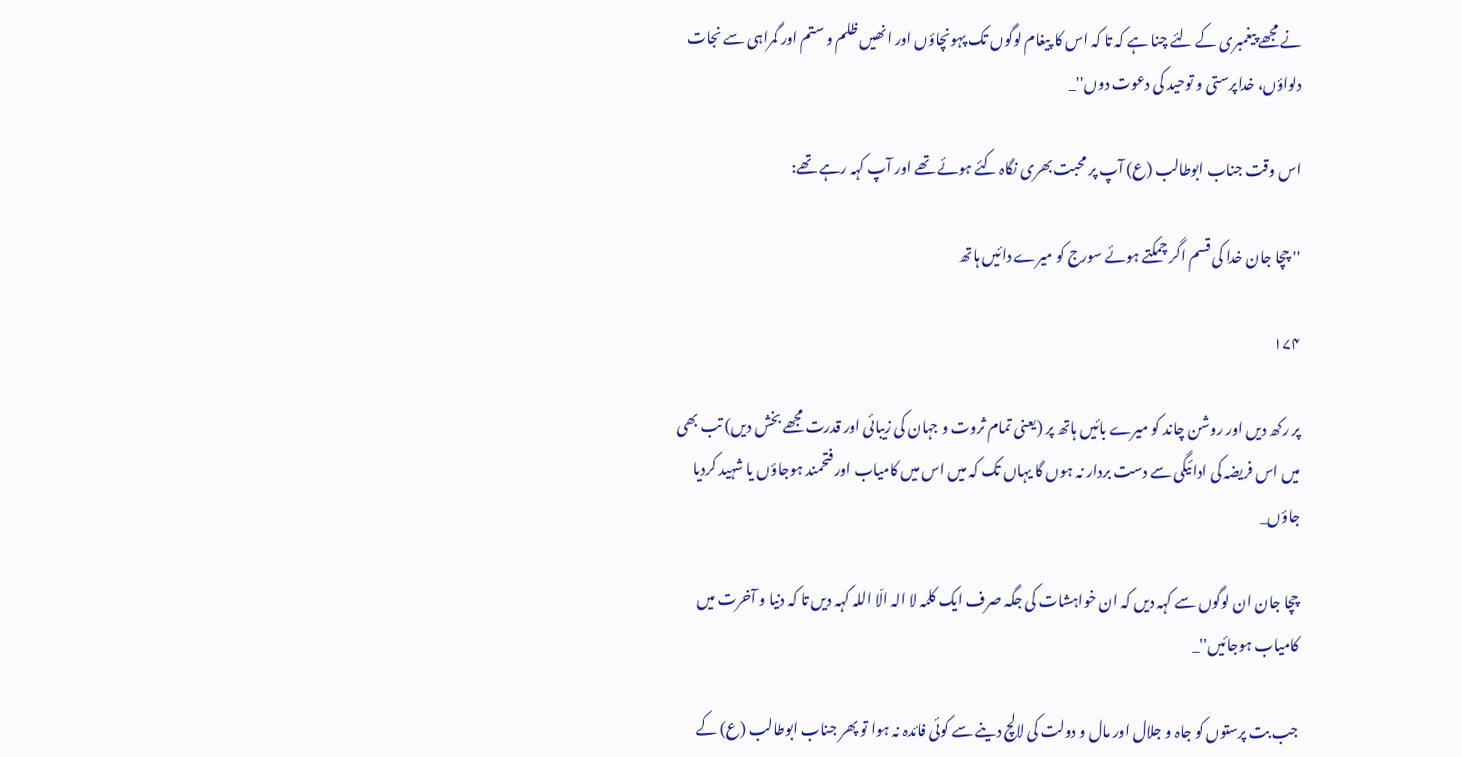نے مجھے پیغمبری کے لئے چنا ہے کہ تا کہ اس کا پیغام لوگوں تک پہونچاؤں اور انھیں ظلم و ستم اور گمراہی سے نجات دلواؤں، خداپرستی و توحید کی دعوت دوں''_

اس وقت جناب ابوطالب (ع) آپ پر محبت بھری نگاہ کئے ہوئے تھے اور آپ کہہ رہے تھے:

'' چچا جان خدا کی قسم اگر چمکتے ہوئے سورج کو میرے دائیں ہاتھ

۱۷۴

پر رکھ دیں اور روشن چاند کو میرے بائیں ہاتھ پر (یعنی تمام ثروت و جہان کی زیبائی اور قدرت مجھے بخش دیں) تب بھی میں اس فریضہ کی ادائیگی سے دست بردار نہ ہوں گا یہاں تک کہ میں اس میں کامیاب اور فتحمند ہوجاؤں یا شہید کردیا جاؤں_

چچا جان ان لوگوں سے کہہ دیں کہ ان خواہشات کی جگہ صرف ایک کلمہ لا الہ الّا اللہ کہہ دیں تا کہ دنیا و آخرت میں کامیاب ہوجائیں''_

جب بت پرستوں کو جاہ و جلال اور مال و دولت کی لالچ دینے سے کوئی فائدہ نہ ہوا تو پھر جناب ابوطالب (ع) کے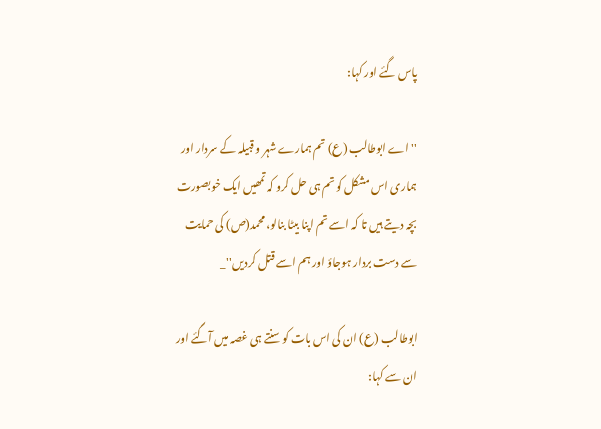پاس گئے اور کہا:

'' اے ابوطالب (ع) تم ہمارے شہر و قبیلہ کے سردار اور ہماری اس مشکل کو تم ہی حل کرو کہ تمھیں ایک خوبصورت بچہ دیتے ہیں تا کہ اسے تم اپنا بیٹا بنالو، محمد(ص) کی حمایت سے دست بردار ہوجاؤ اور ہم اسے قتل کردیں''_

ابوطالب (ع) ان کی اس بات کو سنتے ہی غصہ میں آگئے اور ان سے کہا: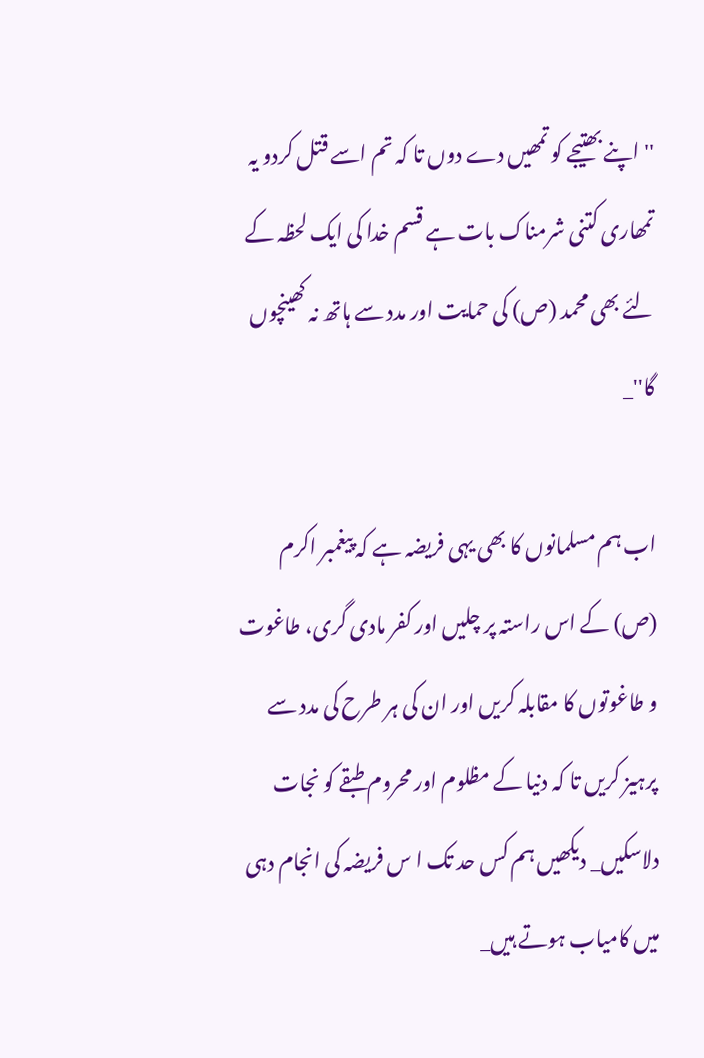'' اپنے بھتیجے کو تمھیں دے دوں تا کہ تم اسے قتل کردو یہ تمھاری کتنی شرمناک بات ہے قسم خدا کی ایک لحظہ کے لئے بھی محمد (ص) کی حمایت اور مدد سے ہاتھ نہ کھینچوں گا''_

اب ہم مسلمانوں کا بھی یہی فریضہ ہے کہ پیغمبر اکرم (ص) کے اس راستہ پر چلیں اور کفر مادی گری، طاغوت و طاغوتوں کا مقابلہ کریں اور ان کی ہر طرح کی مدد سے پرہیز کریں تا کہ دنیا کے مظلوم اور محروم طبقے کو نجات دلاسکیں_ دیکھیں ہم کس حد تک ا س فریضہ کی انجام دہی میں کامیاب ہوتے ہیں_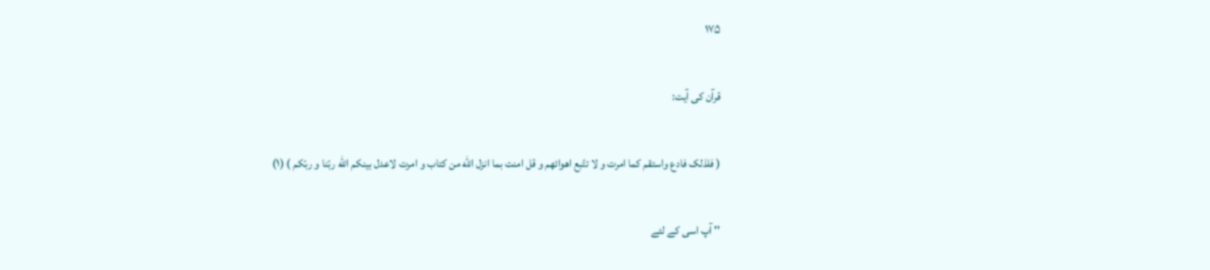۱۷۵

قرآن کی آیت:

( فلذلک فادع واستقم کما امرت و لا تتّبع اهوائهم و قل امنت بما انزل الله من کتاب و امرت لاعدل بینکم الله ربّنا و ربّکم ) (۱)

'' آپ اسی کے لئے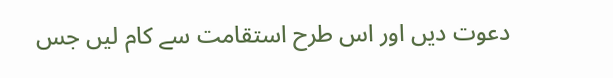دعوت دیں اور اس طرح استقامت سے کام لیں جس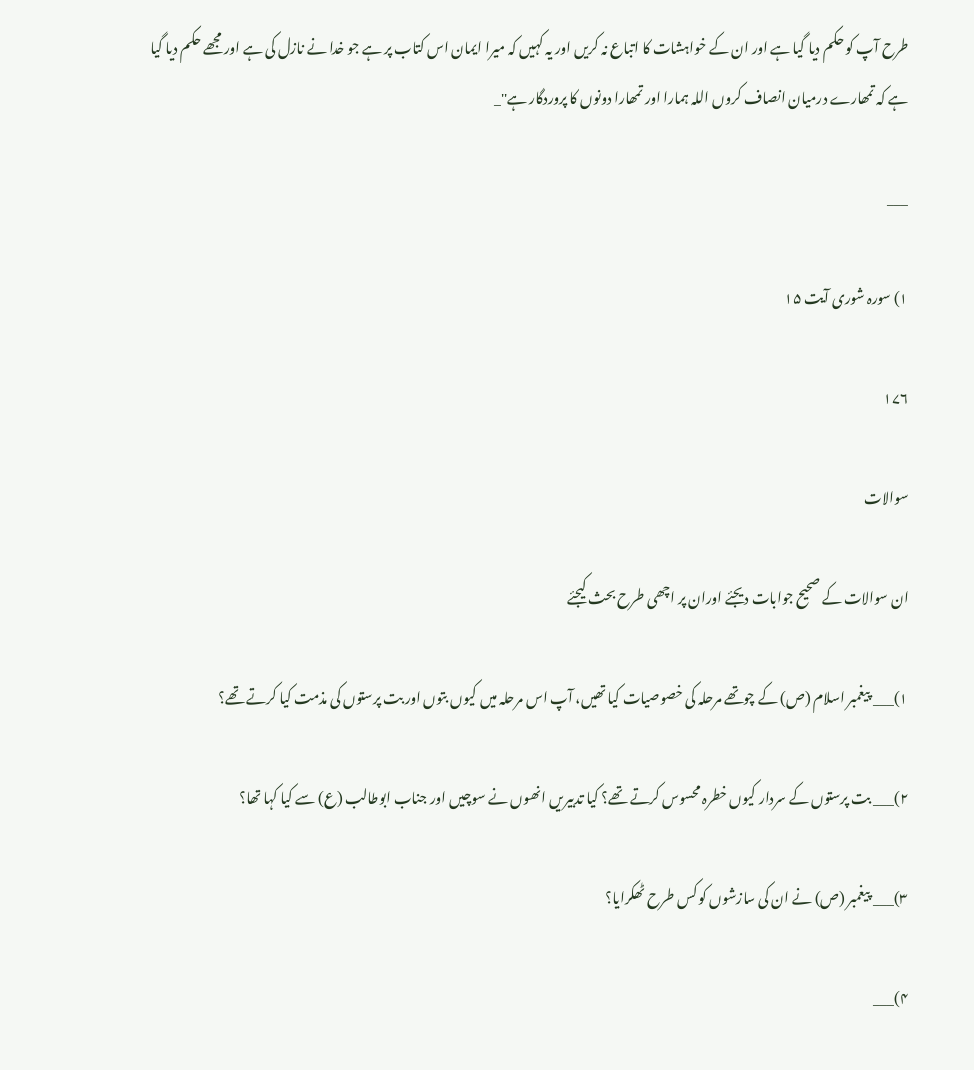طرح آپ کو حکم دیا گیا ہے اور ان کے خواہشات کا اتباع نہ کریں اور یہ کہیں کہ میرا ایمان اس کتاب پر ہے جو خدا نے نازل کی ہے اور مجھے حکم دیا گیا ہے کہ تمھارے درمیان انصاف کروں اللہ ہمارا اور تمھارا دونوں کا پروردگار ہے''_

___

۱) سورہ شوری آیت ۱۵

۱۷۶

سوالات

ان سوالات کے صحیح جوابات دیجئے اوران پر اچھی طرح بحث کیجئے

۱)___ پیغمبر اسلام (ص) کے چوتھے مرحلہ کی خصوصیات کیا تھیں، آپ اس مرحلہ میں کیوں بتوں اور بت پرستوں کی مذمت کیا کرتے تھے؟

۲)___ بت پرستوں کے سردار کیوں خطرہ محسوس کرتے تھے؟ کیا تدبیریں انھوں نے سوچیں اور جناب ابوطالب (ع) سے کیا کہا تھا؟

۳)___ پیغمبر (ص) نے ان کی سازشوں کو کس طرح ٹھکرایا؟

۴)___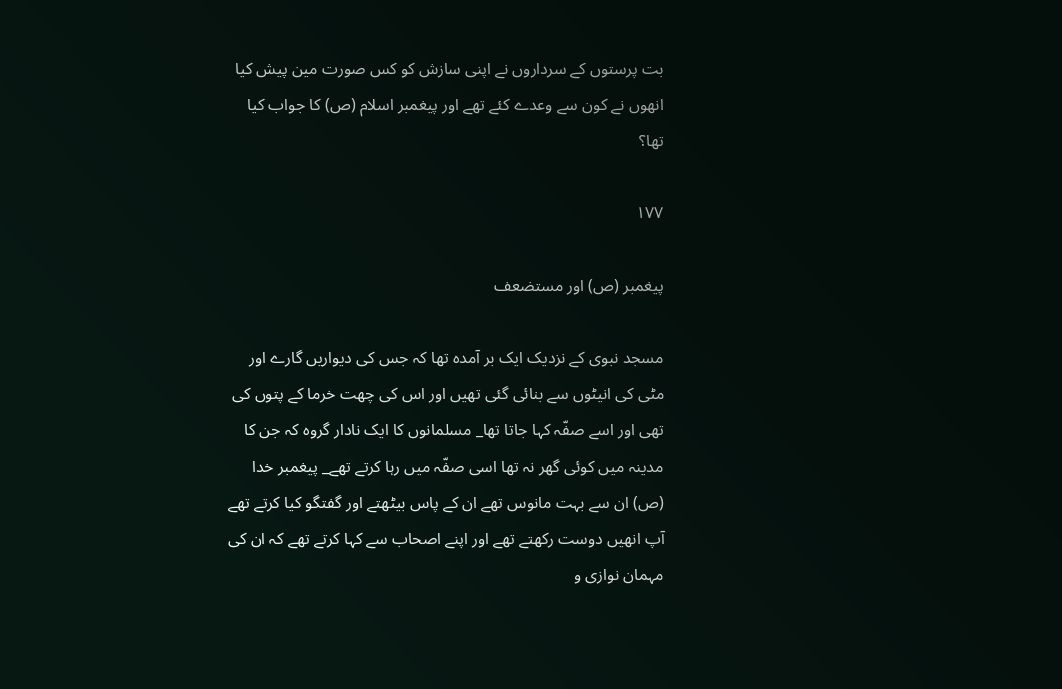بت پرستوں کے سرداروں نے اپنی سازش کو کس صورت مین پیش کیا انھوں نے کون سے وعدے کئے تھے اور پیغمبر اسلام (ص) کا جواب کیا تھا؟

۱۷۷

پیغمبر (ص) اور مستضعف

مسجد نبوی کے نزدیک ایک بر آمدہ تھا کہ جس کی دیواریں گارے اور مٹی کی انیٹوں سے بنائی گئی تھیں اور اس کی چھت خرما کے پتوں کی تھی اور اسے صفّہ کہا جاتا تھا_ مسلمانوں کا ایک نادار گروہ کہ جن کا مدینہ میں کوئی گھر نہ تھا اسی صفّہ میں رہا کرتے تھے_ پیغمبر خدا (ص) ان سے بہت مانوس تھے ان کے پاس بیٹھتے اور گفتگو کیا کرتے تھے آپ انھیں دوست رکھتے تھے اور اپنے اصحاب سے کہا کرتے تھے کہ ان کی مہمان نوازی و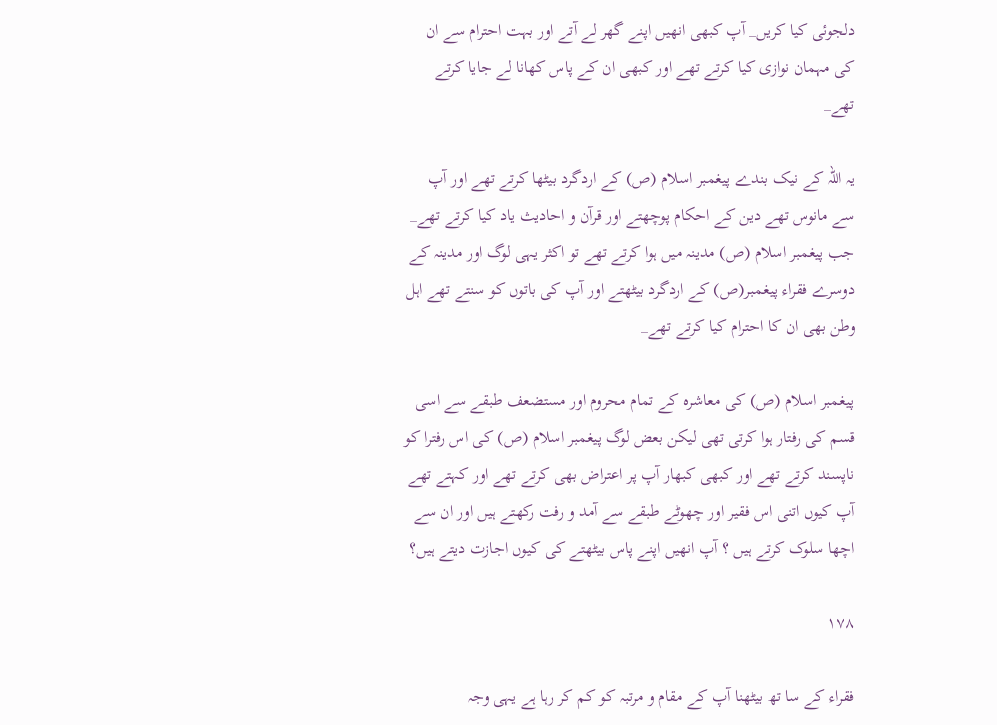دلجوئی کیا کریں_ آپ کبھی انھیں اپنے گھر لے آتے اور بہت احترام سے ان کی مہمان نوازی کیا کرتے تھے اور کبھی ان کے پاس کھانا لے جایا کرتے تھے_

یہ اللہ کے نیک بندے پیغمبر اسلام (ص) کے اردگرد بیٹھا کرتے تھے اور آپ سے مانوس تھے دین کے احکام پوچھتے اور قرآن و احادیث یاد کیا کرتے تھے_ جب پیغمبر اسلام (ص) مدینہ میں ہوا کرتے تھے تو اکثر یہی لوگ اور مدینہ کے دوسرے فقراء پیغمبر(ص) کے اردگرد بیٹھتے اور آپ کی باتوں کو سنتے تھے اہل وطن بھی ان کا احترام کیا کرتے تھے_

پیغمبر اسلام (ص) کی معاشرہ کے تمام محروم اور مستضعف طبقے سے اسی قسم کی رفتار ہوا کرتی تھی لیکن بعض لوگ پیغمبر اسلام (ص) کی اس رفترا کو ناپسند کرتے تھے اور کبھی کبھار آپ پر اعتراض بھی کرتے تھے اور کہتے تھے آپ کیوں اتنی اس فقیر اور چھوٹے طبقے سے آمد و رفت رکھتے ہیں اور ان سے اچھا سلوک کرتے ہیں ؟ آپ انھیں اپنے پاس بیٹھتے کی کیوں اجازت دیتے ہیں؟

۱۷۸

فقراء کے سا تھ بیٹھنا آپ کے مقام و مرتبہ کو کم کر رہا ہے یہی وجہ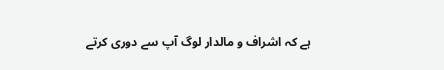ہے کہ اشراف و مالدار لوگ آپ سے دوری کرتے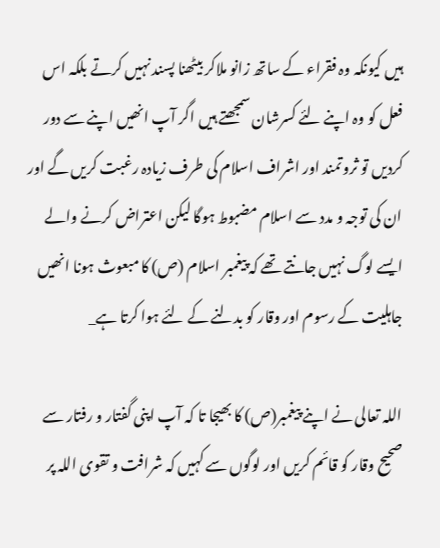ہیں کیونکہ وہ فقراء کے ساتھ زانو ملاکر بیٹھنا پسند نہیں کرتے بلکہ اس فعل کو وہ اپنے لئے کسرشان سمجھتے ہیں اگر آپ انھیں اپنے سے دور کردیں تو ثروتمند اور اشراف اسلام کی طرف زیادہ رغبت کریں گے اور ان کی توجہ و مدد سے اسلام مضبوط ہوگا لیکن اعتراض کرنے والے ایسے لوگ نہیں جانتے تھے کہ پیغمبر اسلام (ص) کا مبعوث ہونا انھیں جاہلیت کے رسوم اور وقار کو بدلنے کے لئے ہوا کرتا ہے_

اللہ تعالی نے اپنے پیغمبر(ص) کا بھیجا تا کہ آپ اپنی گفتار و رفتار سے صحیح وقار کو قائم کریں اور لوگوں سے کہیں کہ شرافت و تقوی اللہ پر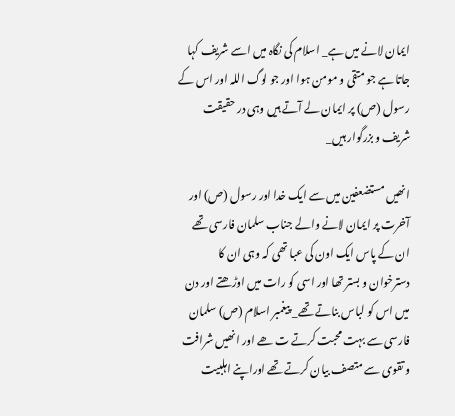ایمان لانے میں ہے_ اسلام کی نگاہ میں اسے شریف کہا جاتا ہے جو متقی و مومن ہوا اور جو لوگ اللہ اور اس کے رسول (ص) پر ایمان لے آتے ہیں وہی در حقیقت شریف و بزرگوار ہیں_

انھیں مستضعفین میں سے ایک خدا اور رسول (ص) اور آخرت پر ایمان لانے والے جناب سلمان فارسی تھے ان کے پاس ایک اون کی عبا تھی کہ وہی ان کا دسترخوان و بستر تھا اور اسی کو رات میں اوڑھتے اور دن میں اس کو لباس بناتے تھے_ پیغمبر اسلام (ص) سلمان فارسی سے بہت محبت کرتے ت ھے اور انھیں شرافت و تقوی سے متصف بیان کرتے تھے اوراپنے اہلبیت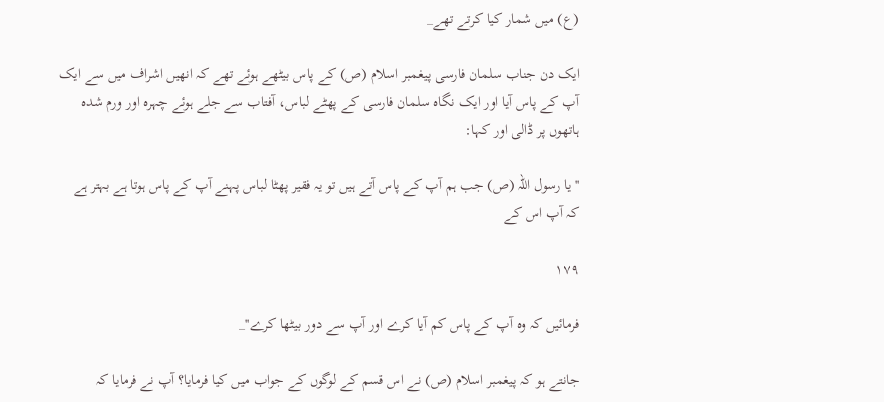(ع) میں شمار کیا کرتے تھے_

ایک دن جناب سلمان فارسی پیغمبر اسلام (ص) کے پاس بیٹھے ہوئے تھے کہ انھیں اشراف میں سے ایک آپ کے پاس آیا اور ایک نگاہ سلمان فارسی کے پھٹے لباس، آفتاب سے جلے ہوئے چہرہ اور ورم شدہ ہاتھوں پر ڈالی اور کہا:

'' یا رسول اللہ (ص) جب ہم آپ کے پاس آتے ہیں تو یہ فقیر پھٹا لباس پہنے آپ کے پاس ہوتا ہے بہتر ہے کہ آپ اس کے

۱۷۹

فرمائیں کہ وہ آپ کے پاس کم آیا کرے اور آپ سے دور بیٹھا کرے''_

جانتے ہو کہ پیغمبر اسلام (ص) نے اس قسم کے لوگوں کے جواب میں کیا فرمایا؟ آپ نے فرمایا کہ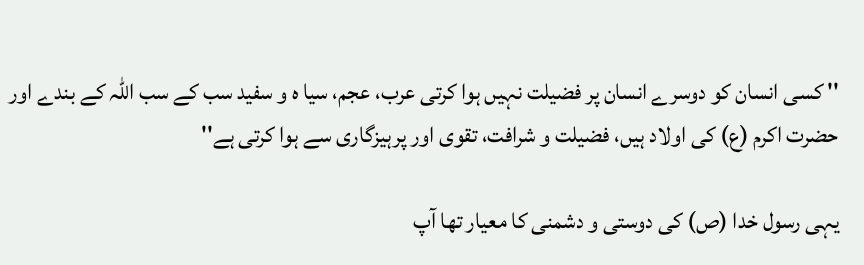'' کسی انسان کو دوسرے انسان پر فضیلت نہیں ہوا کرتی عرب، عجم، سیا ہ و سفید سب کے سب اللہ کے بندے اور حضرت اکرم (ع) کی اولاد ہیں، فضیلت و شرافت، تقوی اور پرہیزگاری سے ہوا کرتی ہے''

یہی رسول خدا (ص) کی دوستی و دشمنی کا معیار تھا آپ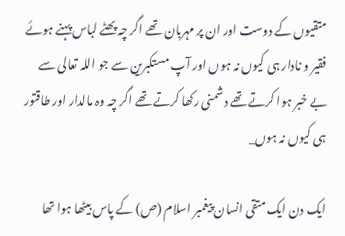متقیوں کے دوست اور ان پر مہربان تھے اگر چہ پھٹے لباس پہنے ہوئے فقیر و نادار ہی کیوں نہ ہوں اور آپ مستکبرین سے جو اللہ تعالی سے بے خبر ہوا کرتے تھے دشمنی رکھا کرتے تھے اگر چہ وہ مالدار اور طاقتور ہی کیوں نہ ہوں_

ایک دن ایک متقی انسان پیغمبر اسلام (ص) کے پاس بیٹھا ہوا تھا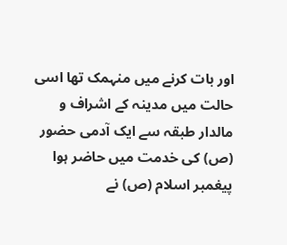اور بات کرنے میں منہمک تھا اسی حالت میں مدینہ کے اشراف و مالدار طبقہ سے ایک آدمی حضور (ص) کی خدمت میں حاضر ہوا پیغمبر اسلام (ص) نے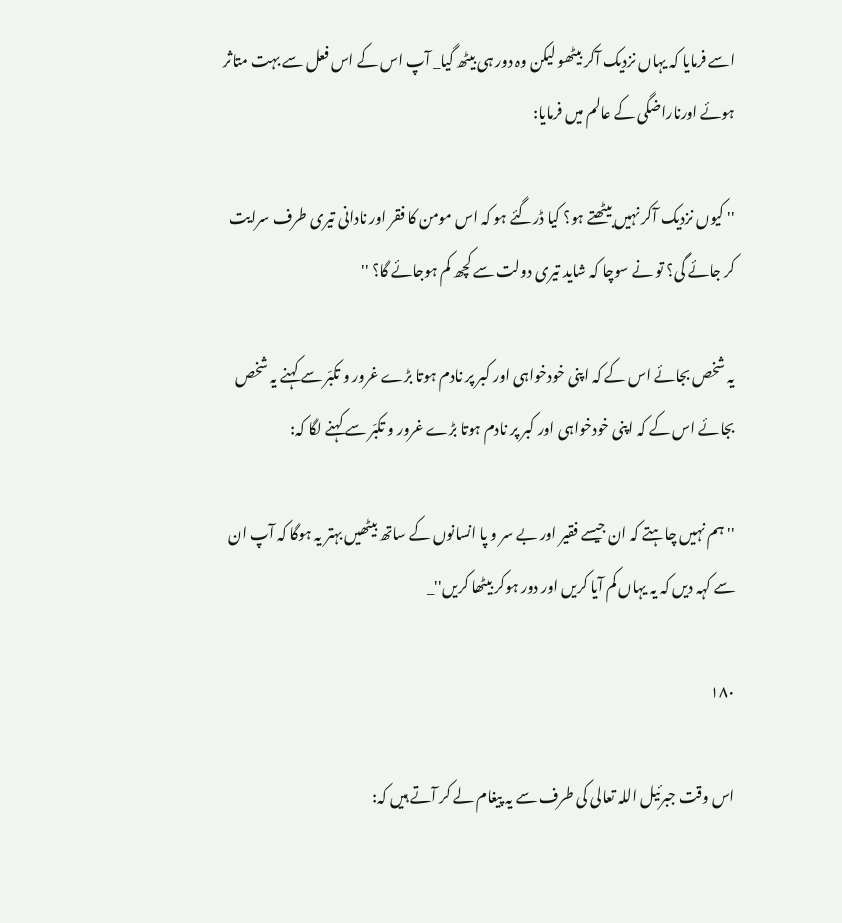اسے فرمایا کہ یہاں نزدیک آکر بیٹھو لیکن وہ دور ہی بیٹھ گیا_ آپ اس کے اس فعل سے بہت متاثر ہوئے اورناراضگی کے عالم میں فرمایا:

'' کیوں نزدیک آکر نہیں بیٹھتے ہو؟ کیا ڈرگئے ہو کہ اس مومن کا فقر اور نادانی تیری طرف سرایت کر جائے گی؟ تو نے سوچا کہ شاید تیری دولت سے کچھ کم ہوجائے گا؟ ''

یہ شخص بجائے اس کے کہ اپنی خودخواہی اور کبر پر نادم ہوتا بڑے غرور و تکبّر سے کہنے یہ شخص بجائے اس کے کہ اپنی خودخواہی اور کبر پر نادم ہوتا بڑے غرور و تکبّر سے کہنے لگا کہ:

'' ہم نہیں چاہتے کہ ان جیسے فقیر اور بے سر و پا انسانوں کے ساتھ بیٹھیں بہتر یہ ہوگا کہ آپ ان سے کہہ دیں کہ یہ یہاں کم آیا کریں اور دور ہوکر بیٹھا کریں''_

۱۸۰

اس وقت جبرئیل اللہ تعالی کی طرف سے یہ پیغام لے کر آتے ہیں کہ: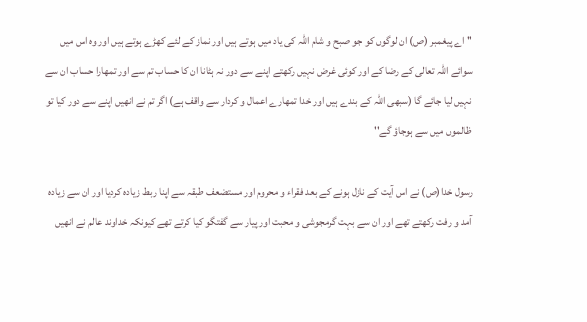'' اے پیغمبر (ص) ان لوگوں کو جو صبح و شام اللہ کی یاد میں ہوتے ہیں اور نماز کے لئے کھڑے ہوتے ہیں اور وہ اس میں سوائے اللہ تعالی کے رضا کے اور کوئی غرض نہیں رکھتے اپنے سے دور نہ ہٹانا ان کا حساب تم سے اور تمھارا حساب ان سے نہیں لیا جائے گا (سبھی اللہ کے بندے ہیں اور خدا تمھارے اعمال و کردار سے واقف ہے) اگر تم نے انھیں اپنے سے دور کیا تو ظالموں میں سے ہوجاؤ گے''

رسول خدا(ص) نے اس آیت کے نازل ہونے کے بعد فقراء و محروم اور مستضعف طبقہ سے اپنا ربط زیادہ کردیا اور ان سے زیادہ آمد و رفت رکھتے تھے اور ان سے بہت گرمجوشی و محبت اور پیار سے گفتگو کیا کرتے تھے کیونکہ خداوند عالم نے انھیں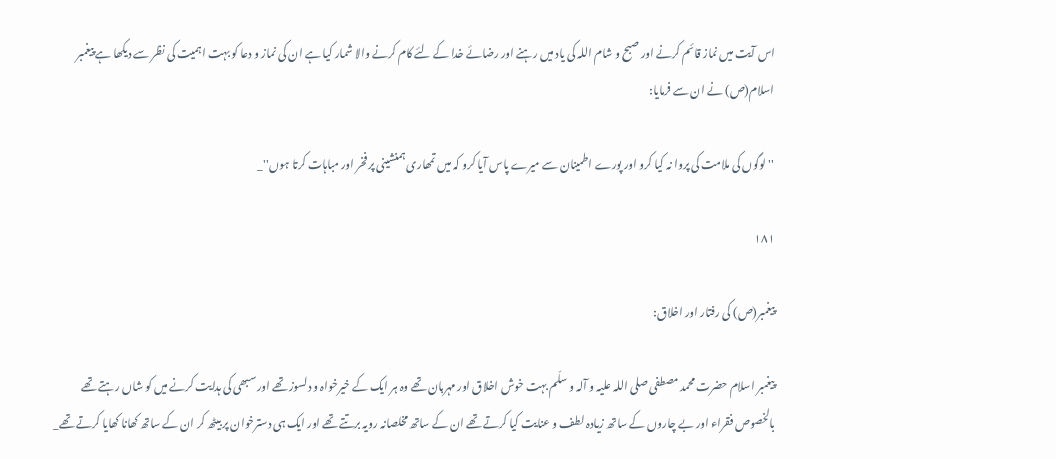اس آیت میں نماز قائم کرنے اور صبح و شام اللہ کی یاد میں رہنے اور رضائے خدا کے لئے کام کرنے والا شمار کیا ہے ان کی نماز و دعا کو بہت اہمیت کی نظر سے دیکھا ہے پیغمبر اسلام(ص) نے ان سے فرمایا:

'' لوگوں کی ملامت کی پروا نہ کیا کرو اور پورے اطمینان سے میرے پاس آیا کرو کہ میں تمھاری ہمنشینی پر فخر اور مباہات کرتا ہوں''_

۱۸۱

پیغمبر(ص) کی رفتار اور اخلاق:

پیغمبر اسلام حضرت محمد مصطفی صلی اللہ علیہ و آلہ و سلّم بہت خوش اخلاق اور مہربان تھے وہ ہر ایک کے خیرخواہ و دلسوز تھے اور سبھی کی ہدایت کرنے میں کو شاں رہتے تھے بالخصوص فقراء اور بے چاروں کے ساتھ زیادہ لطف و عنایت کیا کرتے تھے ان کے ساتھ مخلصانہ رویہ برتتے تھے اور ایک ہی دسترخوان پر بیٹھ کر ان کے ساتھ کھانا کھایا کرتے تھے_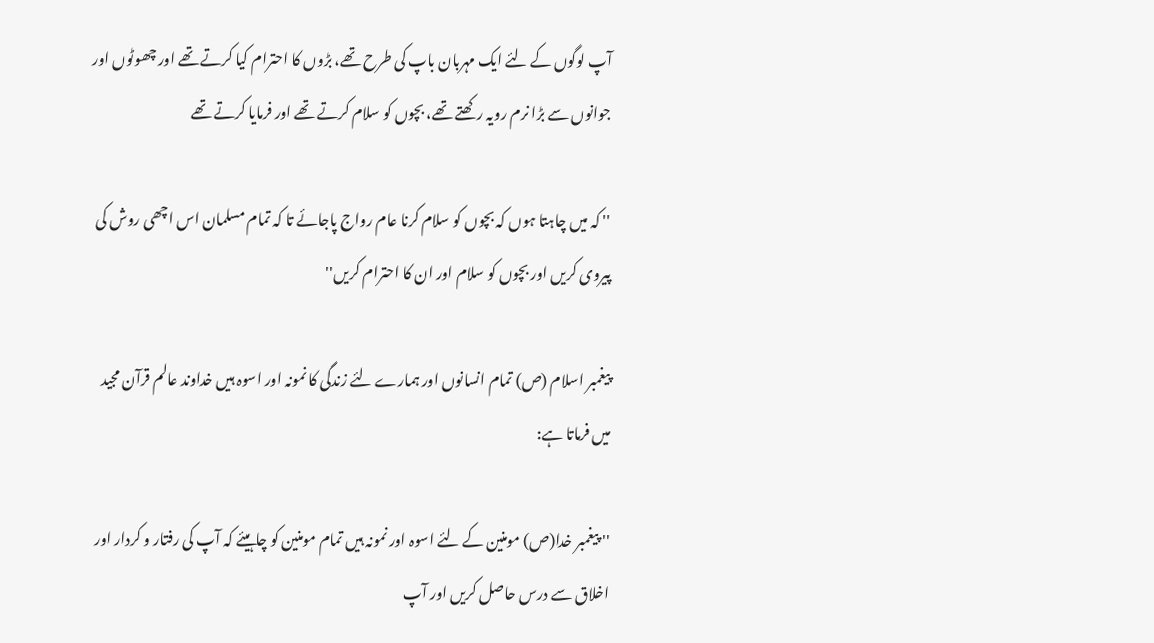آپ لوگوں کے لئے ایک مہربان باپ کی طرح تھے، بڑوں کا احترام کیا کرتے تھے اور چھوٹوں اور جوانوں سے بڑا نرم رویہ رکھتے تھے، بچوں کو سلام کرتے تھے اور فرمایا کرتے تھے

'' کہ میں چاہتا ہوں کہ بچوں کو سلام کرنا عام رواج پاجائے تا کہ تمام مسلمان اس اچھی روش کی پیروی کریں اور بچوں کو سلام اور ان کا احترام کریں''

پیغمبر اسلام (ص) تمام انسانوں اور ہمارے لئے زندگی کا نمونہ اور اسوہ ہیں خداوند عالم قرآن مجید میں فرماتا ہے:

'' پیغمبر خدا(ص) مومنین کے لئے اسوہ اور نمونہ ہیں تمام مومنین کو چاہیئے کہ آپ کی رفتار و کردار اور اخلاق سے درس حاصل کریں اور آپ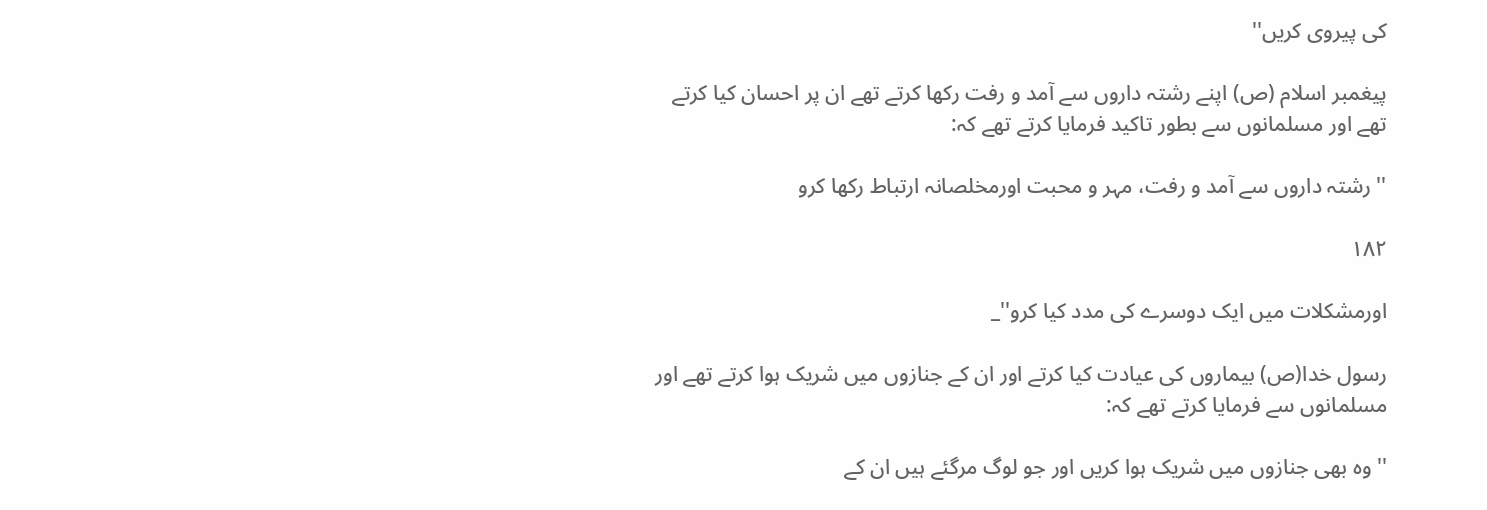کی پیروی کریں''

پیغمبر اسلام (ص) اپنے رشتہ داروں سے آمد و رفت رکھا کرتے تھے ان پر احسان کیا کرتے تھے اور مسلمانوں سے بطور تاکید فرمایا کرتے تھے کہ:

'' رشتہ داروں سے آمد و رفت، مہر و محبت اورمخلصانہ ارتباط رکھا کرو

۱۸۲

اورمشکلات میں ایک دوسرے کی مدد کیا کرو''_

رسول خدا(ص) بیماروں کی عیادت کیا کرتے اور ان کے جنازوں میں شریک ہوا کرتے تھے اور مسلمانوں سے فرمایا کرتے تھے کہ:

'' وہ بھی جنازوں میں شریک ہوا کریں اور جو لوگ مرگئے ہیں ان کے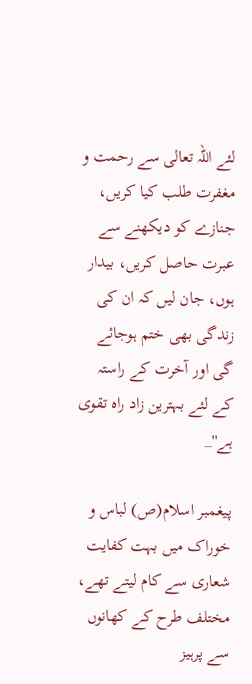لئے اللہ تعالی سے رحمت و مغفرت طلب کیا کریں، جنازے کو دیکھنے سے عبرت حاصل کریں، بیدار ہوں، جان لیں کہ ان کی زندگی بھی ختم ہوجائے گی اور آخرت کے راستہ کے لئے بہترین زاد راہ تقوی ہے''_

پیغمبر اسلام(ص) لباس و خوراک میں بہت کفایت شعاری سے کام لیتے تھے، مختلف طرح کے کھانوں سے پرہیز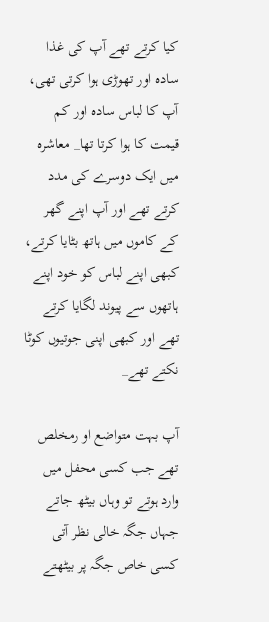کیا کرتے تھے آپ کی غذا سادہ اور تھوڑی ہوا کرتی تھی، آپ کا لباس سادہ اور کم قیمت کا ہوا کرتا تھا_ معاشرہ میں ایک دوسرے کی مدد کرتے تھے اور آپ اپنے گھر کے کاموں میں ہاتھ بٹایا کرتے، کبھی اپنے لباس کو خود اپنے ہاتھوں سے پیوند لگایا کرتے تھے اور کبھی اپنی جوتیوں کوٹا نکتے تھے_

آپ بہت متواضع او رمخلص تھے جب کسی محفل میں وارد ہوتے تو وہاں بیٹھ جاتے جہاں جگہ خالی نظر آتی کسی خاص جگہ پر بیٹھتے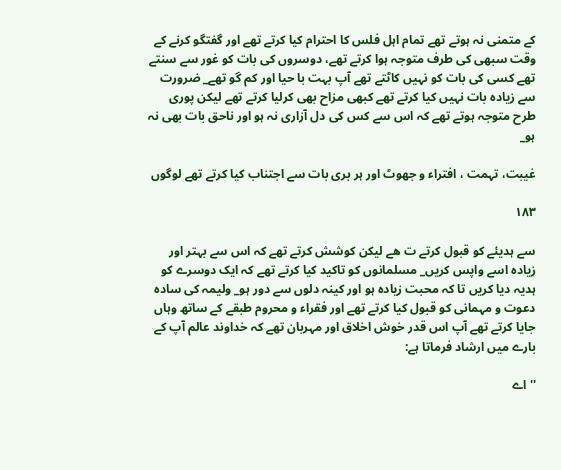کے متمنی نہ ہوتے تھے تمام اہل فلس کا احترام کیا کرتے تھے اور گفتگو کرنے کے وقت سبھی کی طرف متوجہ ہوا کرتے تھے، دوسروں کی بات کو غور سے سنتے تھے کسی کی بات کو نہیں کاٹتے تھے آپ بہت با حیا اور کم گو تھے_ ضرورت سے زیادہ بات نہیں کیا کرتے تھے کبھی مزاح بھی کرلیا کرتے تھے لیکن پوری طرح متوجہ ہوتے تھے کہ اس سے کس کی دل آزاری نہ ہو اور ناحق بات بھی نہ ہو_

غیبت، تہمت ، افتراء و جھوٹ اور ہر بری بات سے اجتناب کیا کرتے تھے لوگوں

۱۸۳

سے ہدیئے کو قبول کرتے ت ھے لیکن کوشش کرتے تھے کہ اس سے بہتر اور زیادہ اسے واپس کریں_ مسلمانوں کو تاکید کیا کرتے تھے کہ ایک دوسرے کو ہدیہ دیا کریں تا کہ محبت زیادہ ہو اور کینہ دلوں سے دور ہو_ ولیمہ کی سادہ دعوت و مہمانی کو قبول کیا کرتے تھے اور فقراء و محروم طبقے کے ساتھ وہاں جایا کرتے تھے آپ اس قدر خوش اخلاق اور مہربان تھے کہ خداوند عالم آپ کے بارے میں ارشاد فرماتا ہے:

'' اے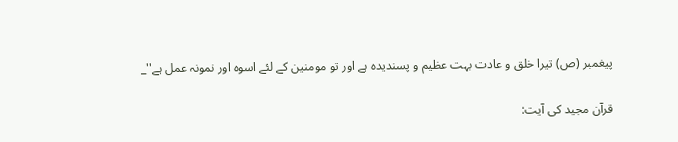پیغمبر (ص) تیرا خلق و عادت بہت عظیم و پسندیدہ ہے اور تو مومنین کے لئے اسوہ اور نمونہ عمل ہے''_

قرآن مجید کی آیت: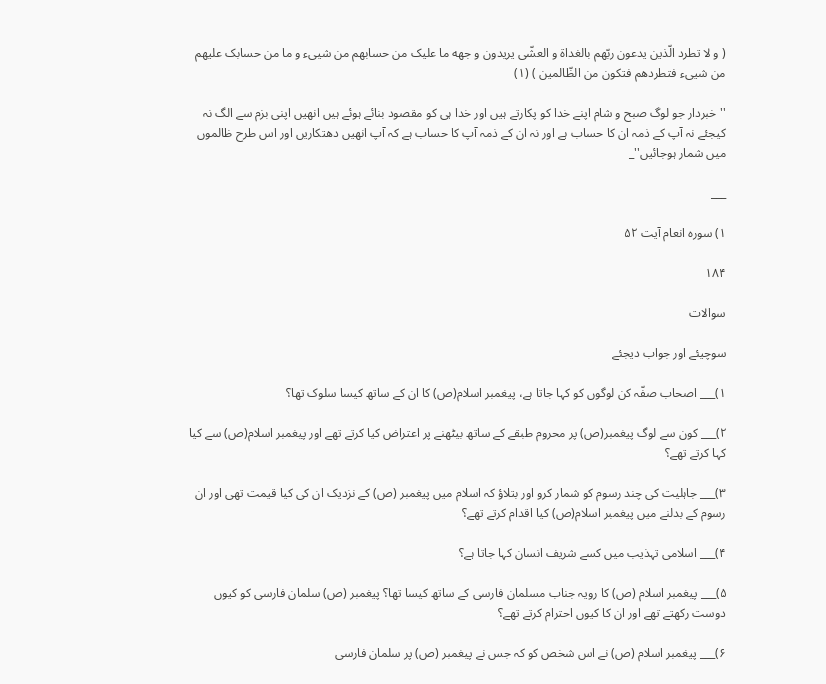( و لا تطرد الّذین یدعون ربّهم بالغداة و العشّی یریدون و جهه ما علیک من حسابهم من شییء و ما من حسابک علیهم من شییء فتطردهم فتکون من الظّالمین ) (۱)

'' خبردار جو لوگ صبح و شام اپنے خدا کو پکارتے ہیں اور خدا ہی کو مقصود بنائے ہوئے ہیں انھیں اپنی بزم سے الگ نہ کیجئے نہ آپ کے ذمہ ان کا حساب ہے اور نہ ان کے ذمہ آپ کا حساب ہے کہ آپ انھیں دھتکاریں اور اس طرح ظالموں میں شمار ہوجائیں''_

___

۱) سورہ انعام آیت ۵۲

۱۸۴

سوالات

سوچیئے اور جواب دیجئے

۱)___ اصحاب صفّہ کن لوگوں کو کہا جاتا ہے، پیغمبر اسلام(ص) کا ان کے ساتھ کیسا سلوک تھا؟

۲)___ کون سے لوگ پیغمبر(ص) پر محروم طبقے کے ساتھ بیٹھنے پر اعتراض کیا کرتے تھے اور پیغمبر اسلام(ص) سے کیا کہا کرتے تھے؟

۳)___ جاہلیت کی چند رسوم کو شمار کرو اور بتلاؤ کہ اسلام میں پیغمبر (ص) کے نزدیک ان کی کیا قیمت تھی اور ان رسوم کے بدلنے میں پیغمبر اسلام(ص) کیا اقدام کرتے تھے؟

۴)___ اسلامی تہذیب میں کسے شریف انسان کہا جاتا ہے؟

۵)___ پیغمبر اسلام (ص) کا رویہ جناب مسلمان فارسی کے ساتھ کیسا تھا؟ پیغمبر (ص) سلمان فارسی کو کیوں دوست رکھتے تھے اور ان کا کیوں احترام کرتے تھے؟

۶)___ پیغمبر اسلام (ص) نے اس شخص کو کہ جس نے پیغمبر (ص) پر سلمان فارسی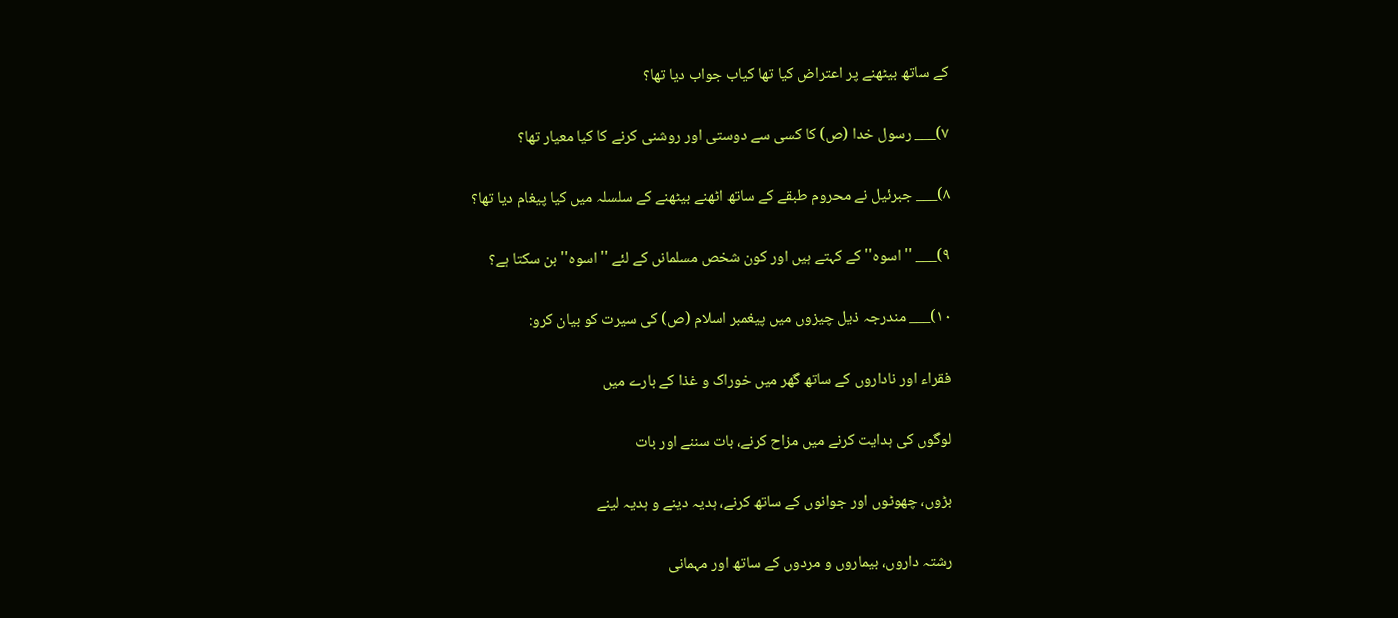کے ساتھ بیٹھنے پر اعتراض کیا تھا کیاب جواب دیا تھا؟

۷)___ رسول خدا (ص) کا کسی سے دوستی اور روشنی کرنے کا کیا معیار تھا؟

۸)___ جبرئیل نے محروم طبقے کے ساتھ اٹھنے بیٹھنے کے سلسلہ میں کیا پیغام دیا تھا؟

۹)___ ''اسوہ'' کے کہتے ہیں اور کون شخص مسلمانں کے لئے ''اسوہ'' بن سکتا ہے؟

۱۰)___ مندرجہ ذیل چیزوں میں پیغمبر اسلام (ص) کی سیرت کو بیان کرو:

فقراء اور ناداروں کے ساتھ گھر میں خوراک و غذا کے بارے میں

لوگوں کی ہدایت کرنے میں مزاح کرنے، بات سننے اور بات

بڑوں، چھوٹوں اور جوانوں کے ساتھ کرنے، ہدیہ دینے و ہدیہ لینے

رشتہ داروں، بیماروں و مردوں کے ساتھ اور مہمانی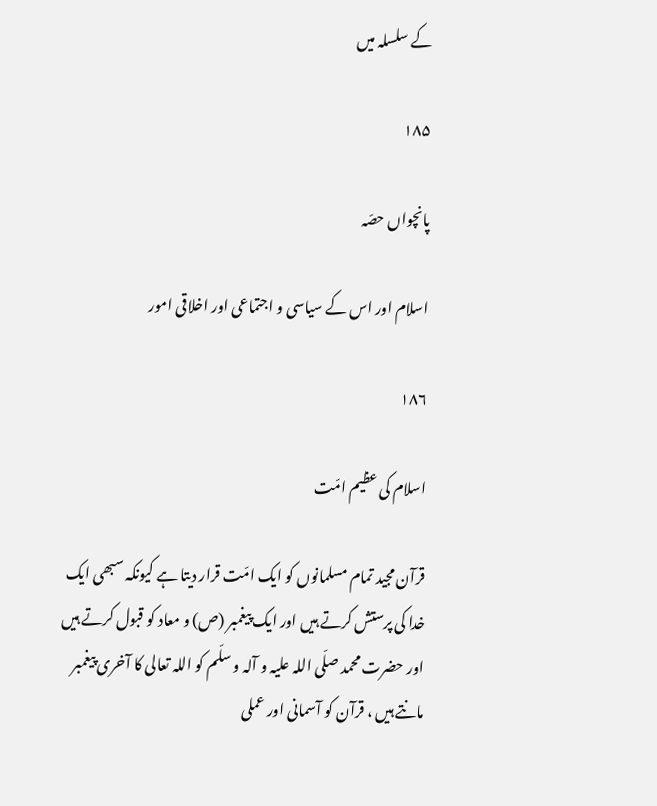کے سلسلہ میں

۱۸۵

پانچواں حصّہ

اسلام اور اس کے سیاسی و اجتماعی اور اخلاقی امور

۱۸۶

اسلام کی عظیم امّت

قرآن مجید تمام مسلمانوں کو ایک امّت قرار دیتا ہے کیونکہ سبھی ایک خدا کی پرستش کرتے ہیں اور ایک پیغمبر (ص) و معاد کو قبول کرتے ہیں اور حضرت محمد صلّی اللہ علیہ و آلہ و سلّم کو اللہ تعالی کا آخری پیغمبر مانتے ہیں ، قرآن کو آسمانی اور عملی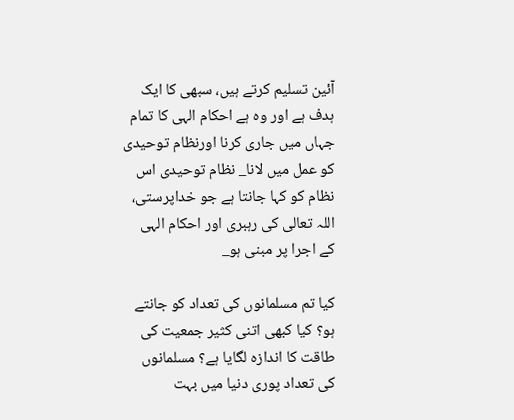آئین تسلیم کرتے ہیں، سبھی کا ایک ہدف ہے اور وہ ہے احکام الہی کا تمام جہاں میں جاری کرنا اورنظام توحیدی کو عمل میں لانا_ نظام توحیدی اس نظام کو کہا جانتا ہے جو خداپرستی، اللہ تعالی کی رہبری اور احکام الہی کے اجرا پر مبنی ہو_

کیا تم مسلمانوں کی تعداد کو جانتے ہو؟ کیا کبھی اتنی کثیر جمعیت کی طاقت کا اندازہ لگایا ہے؟ مسلمانوں کی تعداد پوری دنیا میں بہت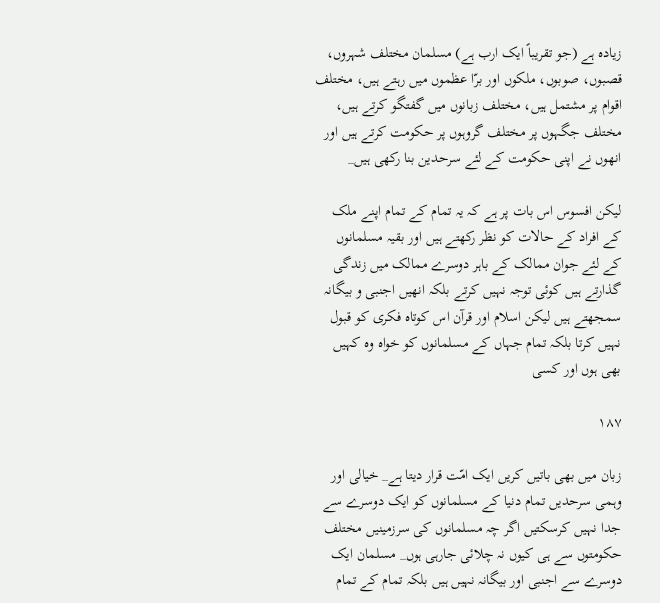زیادہ ہے (جو تقریباً ایک ارب ہے) مسلمان مختلف شہروں، قصبوں، صوبوں، ملکوں اور برّا عظموں میں رہتے ہیں، مختلف اقوام پر مشتمل ہیں، مختلف زبانوں میں گفتگو کرتے ہیں، مختلف جگہوں پر مختلف گروہوں پر حکومت کرتے ہیں اور انھوں نے اپنی حکومت کے لئے سرحدین بنا رکھی ہیں_

لیکن افسوس اس بات پر ہے کہ یہ تمام کے تمام اپنے ملک کے افراد کے حالات کو نظر رکھتے ہیں اور بقیہ مسلمانوں کے لئے جوان ممالک کے باہر دوسرے ممالک میں زندگی گذارتے ہیں کوئی توجہ نہیں کرتے بلکہ انھیں اجنبی و بیگانہ سمجھتے ہیں لیکن اسلام اور قرآن اس کوتاہ فکری کو قبول نہیں کرتا بلکہ تمام جہاں کے مسلمانوں کو خواہ وہ کہیں بھی ہوں اور کسی

۱۸۷

زبان میں بھی باتیں کریں ایک امّت قرار دیتا ہے_ خیالی اور وہمی سرحدیں تمام دنیا کے مسلمانوں کو ایک دوسرے سے جدا نہیں کرسکتیں اگر چہ مسلمانوں کی سرزمینیں مختلف حکومتوں سے ہی کیوں نہ چلائی جارہی ہوں_ مسلمان ایک دوسرے سے اجنبی اور بیگانہ نہیں ہیں بلکہ تمام کے تمام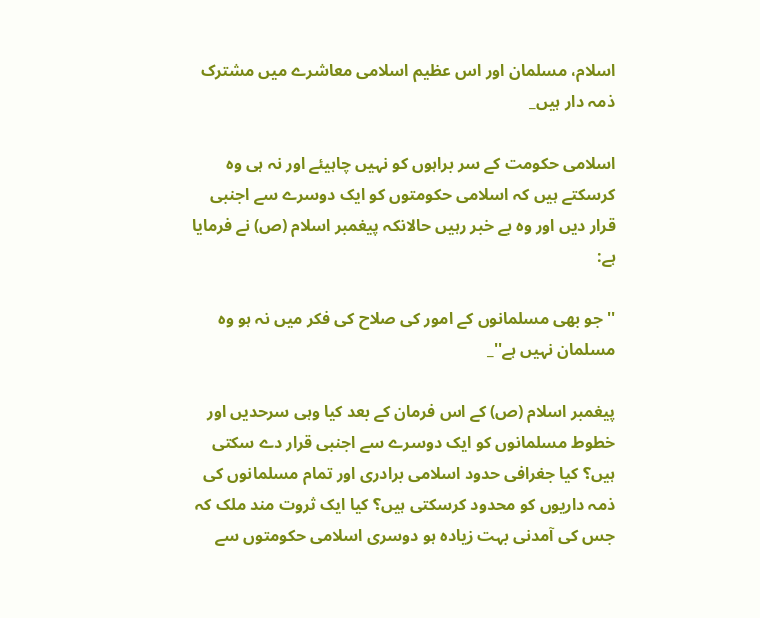اسلام، مسلمان اور اس عظیم اسلامی معاشرے میں مشترک ذمہ دار ہیں_

اسلامی حکومت کے سر براہوں کو نہیں چاہیئے اور نہ ہی وہ کرسکتے ہیں کہ اسلامی حکومتوں کو ایک دوسرے سے اجنبی قرار دیں اور وہ بے خبر رہیں حالانکہ پیغمبر اسلام (ص) نے فرمایا ہے:

'' جو بھی مسلمانوں کے امور کی صلاح کی فکر میں نہ ہو وہ مسلمان نہیں ہے''_

پیغمبر اسلام (ص) کے اس فرمان کے بعد کیا وہی سرحدیں اور خطوط مسلمانوں کو ایک دوسرے سے اجنبی قرار دے سکتی ہیں؟ کیا جغرافی حدود اسلامی برادری اور تمام مسلمانوں کی ذمہ داریوں کو محدود کرسکتی ہیں؟ کیا ایک ثروت مند ملک کہ جس کی آمدنی بہت زیادہ ہو دوسری اسلامی حکومتوں سے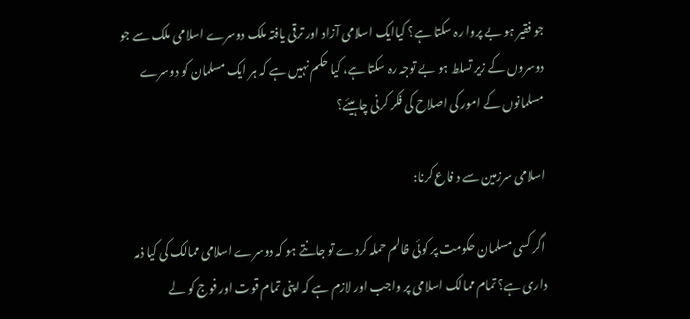جو فقیر ہو بے پروا رہ سکتا ہے؟ کیاایک اسلامی آزاد اور ترقی یافتہ ملک دوسرے اسلامی ملک سے جو دوسروں کے زیر تسلط ہو بے توجہ رہ سکتا ہے، کیا حکم نہیں ہے کہ ہر ایک مسلمان کو دوسرے مسلمانوں کے امور کی اصلاح کی فکر کرنی چاہیئے؟

اسلامی سرزمین سے د فاع کرنا:

اگر کسی مسلمان حکومت پر کوئی ظالم حملہ کردے تو جانتے ہو کہ دوسرے اسلامی ممالک کی کیا ذمہ داری ہے؟ تمام ممالک اسلامی پر واجب اور لازم ہے کہ اپنی تمام قوت اور فوج کو لے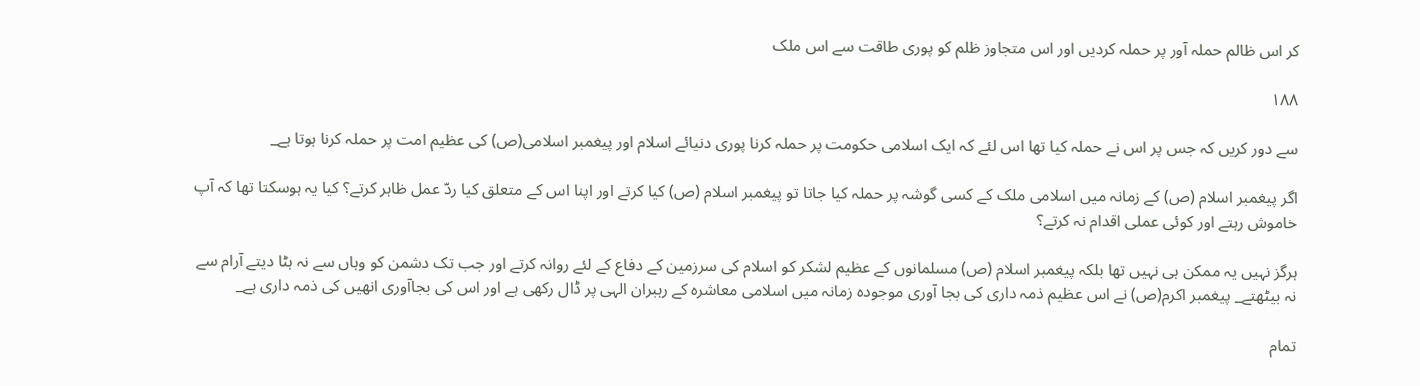کر اس ظالم حملہ آور پر حملہ کردیں اور اس متجاوز ظلم کو پوری طاقت سے اس ملک

۱۸۸

سے دور کریں کہ جس پر اس نے حملہ کیا تھا اس لئے کہ ایک اسلامی حکومت پر حملہ کرنا پوری دنیائے اسلام اور پیغمبر اسلامی(ص) کی عظیم امت پر حملہ کرنا ہوتا ہے_

اگر پیغمبر اسلام (ص) کے زمانہ میں اسلامی ملک کے کسی گوشہ پر حملہ کیا جاتا تو پیغمبر اسلام (ص) کیا کرتے اور اپنا اس کے متعلق کیا ردّ عمل ظاہر کرتے؟ کیا یہ ہوسکتا تھا کہ آپ خاموش رہتے اور کوئی عملی اقدام نہ کرتے؟

ہرگز نہیں یہ ممکن ہی نہیں تھا بلکہ پیغمبر اسلام (ص) مسلمانوں کے عظیم لشکر کو اسلام کی سرزمین کے دفاع کے لئے روانہ کرتے اور جب تک دشمن کو وہاں سے نہ ہٹا دیتے آرام سے نہ بیٹھتے_ پیغمبر اکرم(ص) نے اس عظیم ذمہ داری کی بجا آوری موجودہ زمانہ میں اسلامی معاشرہ کے رہبران الہی پر ڈال رکھی ہے اور اس کی بجاآوری انھیں کی ذمہ داری ہے_

تمام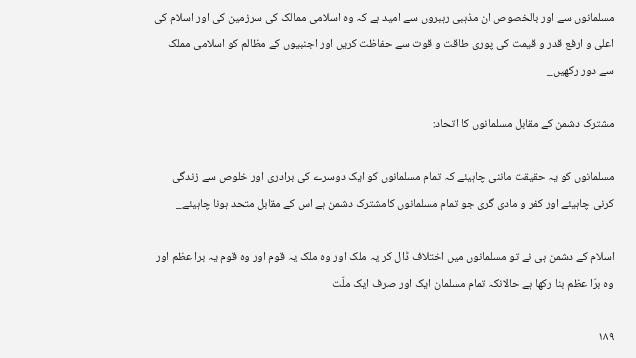مسلمانوں سے اور بالخصوص ان مذہبی رہبروں سے امید ہے کہ وہ اسلامی ممالک کی سرزمین کی اور اسلام کی اعلی و ارفع قدر و قیمت کی پوری طاقت و قوت سے حفاظت کریں اور اجنبیوں کے مظالم کو اسلامی مملک سے دور رکھیں_

مشترک دشمن کے مقابل مسلمانوں کا اتحاد:

مسلمانوں کو یہ حقیقت ماننی چاہیئے کہ تمام مسلمانوں کو ایک دوسرے کی برادری اور خلوص سے زندگی کرنی چاہیئے اور کفر و مادی گری جو تمام مسلمانوں کامشترک دشمن ہے اس کے مقابل متحد ہونا چاہیئے_

اسلام کے دشمن ہی نے تو مسلمانوں میں اختلاف ڈال کر یہ ملک اور وہ ملک یہ قوم اور وہ قوم یہ برا عظم اور وہ برّا عظم بنا رکھا ہے حالانکہ تمام مسلمان ایک اور صرف ایک ملّت

۱۸۹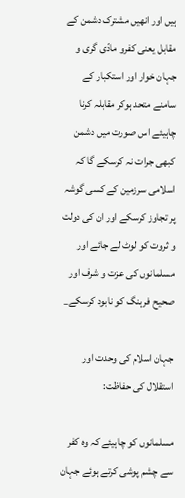ہیں اور انھیں مشترک دشمن کے مقابل یعنی کفرو مادّی گری و جہان خوار اور استکبار کے سامنے متحد ہوکر مقابلہ کرنا چاہیئے اس صورت میں دشمن کبھی جرات نہ کرسکے گا کہ اسلامی سرزمین کے کسی گوشہ پر تجاوز کرسکے اور ان کی دولت و ثروت کو لوٹ لے جائے اور مسلمانوں کی عزت و شرف اور صحیح فرہنگ کو نابود کرسکے_

جہان اسلام کی وحدت اور استقلال کی حفاظت:

مسلمانوں کو چاہیئے کہ وہ کفر سے چشم پوشی کرتے ہوئے جہان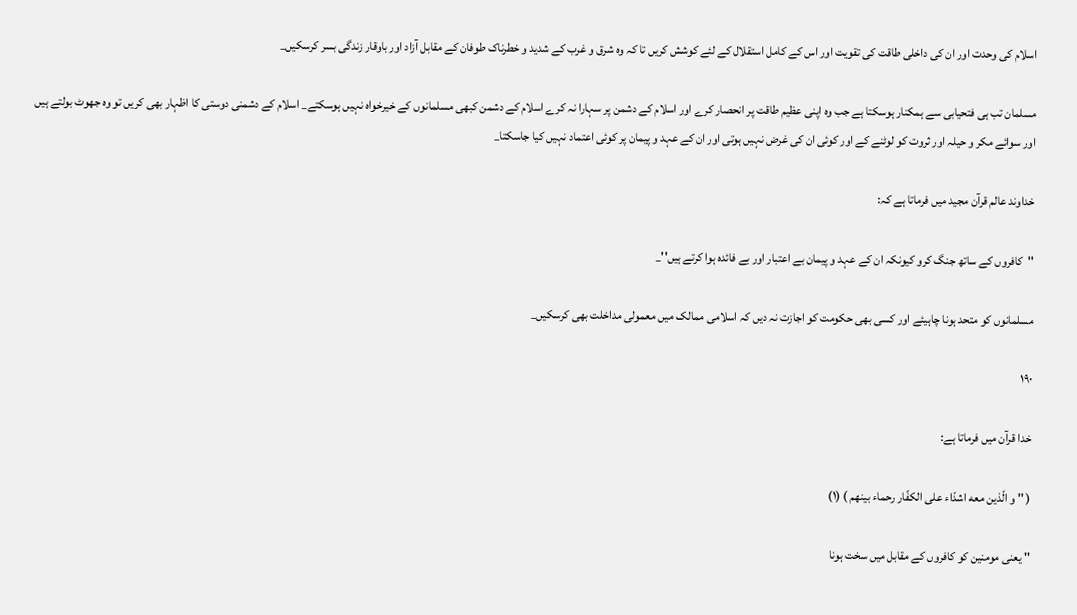اسلام کی وحدت اور ان کی داخلی طاقت کی تقویت اور اس کے کامل استقلال کے لئے کوشش کریں تا کہ وہ شرق و غرب کے شدید و خطرناک طوفان کے مقابل آزاد اور باوقار زندگی بسر کرسکیں_

مسلمان تب ہی فتحیابی سے ہمکنار ہوسکتا ہے جب وہ اپنی عظیم طاقت پر انحصار کرے اور اسلام کے دشمن پر سہارا نہ کرے اسلام کے دشمن کبھی مسلمانوں کے خیرخواہ نہیں ہوسکتے_ اسلام کے دشمنی دوستی کا اظہار بھی کریں تو وہ جھوٹ بولتے ہیں اور سوائے مکر و حیلہ اور ثروت کو لوٹنے کے اور کوئی ان کی غرض نہیں ہوتی اور ان کے عہد و پیمان پر کوئی اعتماد نہیں کیا جاسکتا_

خداوند عالم قرآن مجید میں فرماتا ہے کہ:

''کافروں کے ساتھ جنگ کرو کیونکہ ان کے عہد و پیمان بے اعتبار اور بے فائدہ ہوا کرتے ہیں''_

مسلمانوں کو متحد ہونا چاہیئے اور کسی بھی حکومت کو اجازت نہ دیں کہ اسلامی ممالک میں معمولی مداخلت بھی کرسکیں_

۱۹۰

خدا قرآن میں فرماتا ہے:

( '' و الّذین معه اشدّاء علی الکفّار رحماء بینهم ) (۱)

'' یعنی مومنین کو کافروں کے مقابل میں سخت ہونا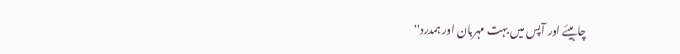چاہیئے اور آپس میں بہت مہربان اور ہمدرد''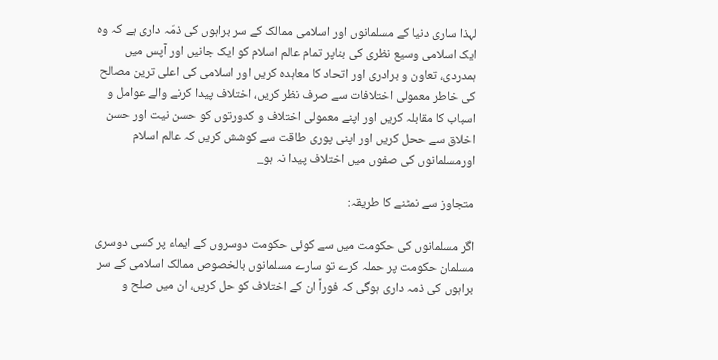لہذا ساری دنیا کے مسلمانوں اور اسلامی ممالک کے سر براہوں کی ذمّہ داری ہے کہ وہ ایک اسلامی وسیع نظری کی بناپر تمام عالم اسلام کو ایک جانیں اور آپس میں ہمدردی، تعاون و برادری اور اتحاد کا معاہدہ کریں اور اسلامی کی اعلی ترین مصالح کی خاطر معمولی اختلافات سے صرف نظر کریں، اختلاف پیدا کرنے والے عوامل و اسباب کا مقابلہ کریں اور اپنے معمولی اختلاف و کدورتوں کو حسن نیت اور حسن اخلاق سے ححل کریں اور اپنی پوری طاقت سے کوشش کریں کہ عالم اسلام اورمسلمانوں کی صفوں میں اختلاف پیدا نہ ہو_

متجاوز سے نمٹنے کا طریقہ:

اگر مسلمانوں کی حکومت میں سے کوئی حکومت دوسروں کے ایماء پر کسی دوسری مسلمان حکومت پر حملہ کرے تو سارے مسلمانوں بالخصوص ممالک اسلامی کے سر براہوں کی ذمہ داری ہوگی کہ فوراً ان کے اختلاف کو حل کریں، ان میں صلح و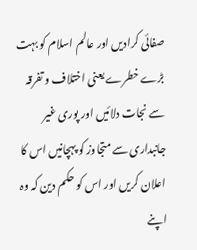صفائی کرادیں اور عالم اسلام کو بہت بڑے خطرے یعنی اختلاف و تفرقہ سے نجات دلائیں اور پوری غیر جانبداری سے متجاوز کو پہچانیں اس کا اعلان کریں اور اس کو حکم دین کہ وہ اپنے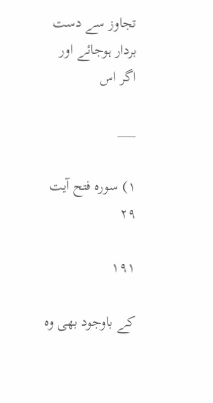تجاوز سے دست بردار ہوجائے اور اگر اس

___

۱) سورہ فتح آیت ۲۹

۱۹۱

کے باوجود بھی وہ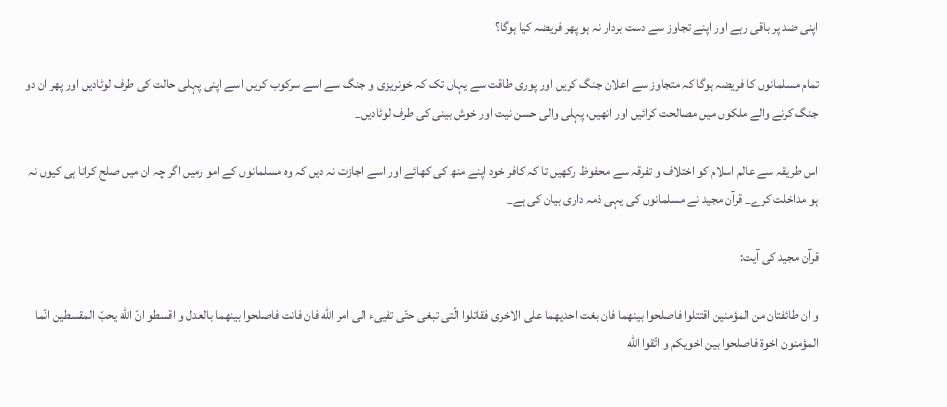اپنی ضد پر باقی رہے اور اپنے تجاوز سے دست بردار نہ ہو پھر فریضہ کیا ہوگا؟

تمام مسلمانوں کا فریضہ ہوگا کہ متجاوز سے اعلان جنگ کریں اور پوری طاقت سے یہاں تک کہ خونریزی و جنگ سے اسے سرکوب کریں اسے اپنی پہلی حالت کی طرف لوٹادیں اور پھر ان دو جنگ کرنے والے ملکوں میں مصالحت کرائیں اور انھیں، پہلی والی حسن نیت اور خوش بینی کی طرف لوٹادیں_

اس طریقہ سے عالم اسلام کو اختلاف و تفرقہ سے محفوظ رکھیں تا کہ کافر خود اپنے منھ کی کھائے اور اسے اجازت نہ دیں کہ وہ مسلمانوں کے امو رمیں اگر چہ ان میں صلح کرانا ہی کیوں نہ ہو مداخلت کرے_ قرآن مجید نے مسلمانوں کی یہی ذمہ داری بیان کی ہے_

قرآن مجید کی آیت:

و ان طائفتان من المؤمنین اقتتلوا فاصلحوا بینهما فان بغت احدیهما علی الاخری فقاتلوا الّتی تبغی حتّی تفییء الی امر الله فان فانت فاصلحوا بینهما بالعدل و اقسطو انّ الله یحبّ المقسطین انّما المؤمنون اخوة فاصلحوا بین اخویکم و اتّقوا الله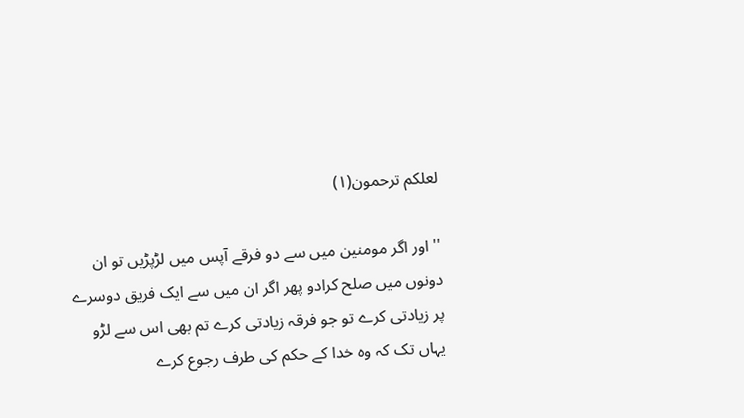لعلکم ترحمون(۱)

'' اور اگر مومنین میں سے دو فرقے آپس میں لڑپڑیں تو ان دونوں میں صلح کرادو پھر اگر ان میں سے ایک فریق دوسرے پر زیادتی کرے تو جو فرقہ زیادتی کرے تم بھی اس سے لڑو یہاں تک کہ وہ خدا کے حکم کی طرف رجوع کرے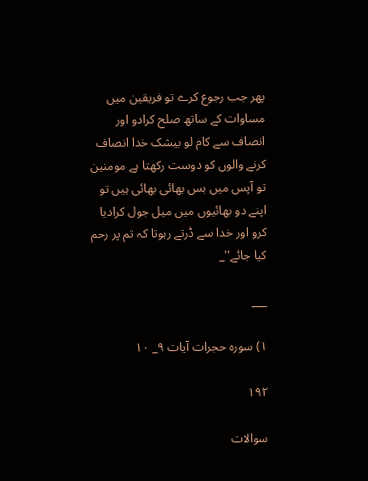پھر جب رجوع کرے تو فریقین میں مساوات کے ساتھ صلح کرادو اور انصاف سے کام لو بیشک خدا انصاف کرنے والوں کو دوست رکھتا ہے مومنین تو آپس میں بس بھائی بھائی ہیں تو اپنے دو بھائیوں میں میل جول کرادیا کرو اور خدا سے ڈرتے رہوتا کہ تم پر رحم کیا جائے''_

___

۱) سورہ حجرات آیات ۹_ ۱۰

۱۹۲

سوالات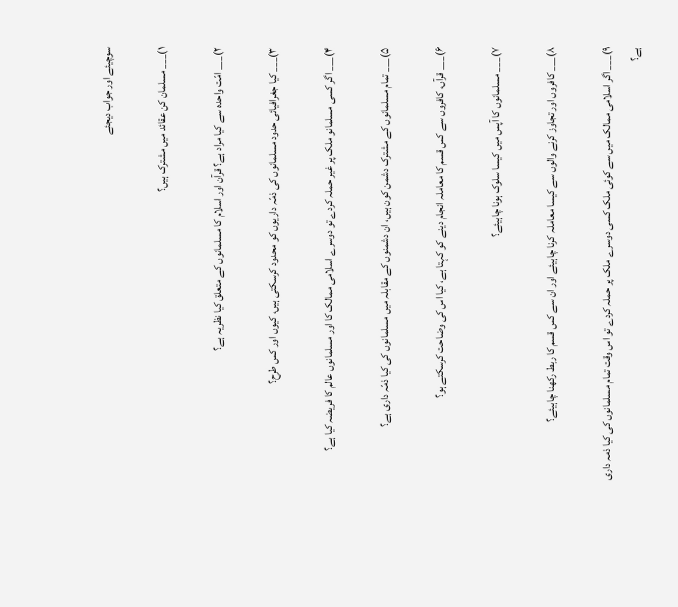سوچیئے اور جواب دیجئے

۱)___ مسلمان کن عقائد میں مشترک ہیں؟

۲)___ امّت واحدہ سے کیا مراد ہے؟ قرآن اور اسلام کا مسلمانوں کے متعلق کیا نظریہ ہے؟

۳)___ کیا جغرافیائی حدود مسلمانوں کی ذمّہ داریوں کو محدود کرسکتی ہیں، کیوں اور کس طرح؟

۴)___ اگر کسی مسلمانو ملک پر غیر حملہ کردے تو دوسرے اسلامی ممالک کا اور مسلمانوں عالم کا فریضہ کیا ہے؟

۵)___ تمام مسلمانوں کے مشترک دشمن کون ہیں، ان دشمنوں کے مقابلہ میں مسلمانوں کی کیا ذمّہ داری ہے؟

۶)___ قرآں، کافروں سے کس قسم کا معاملہ انجام دینے کو کہتا ہے، کیا اس کی وضاحت کرسکتے ہو؟

۷)___ مسلمانوں کا آپس میں کیسا سلوک ہونا چاہیئے؟

۸)___ کافروں اور تجاوز کرنے والوں سے کیسا معاملہ کرنا چاہیئے اور ان سے کس قسم کا ربط رکھنا چاہیئے؟

۹)___ اگر اسلامی ممالک میں سے کوئی ملک کسی دوسرے ملک پر حملہ کردے تو اس وقت تمام مسلمانوں کی کیا ذمہ داری ہے؟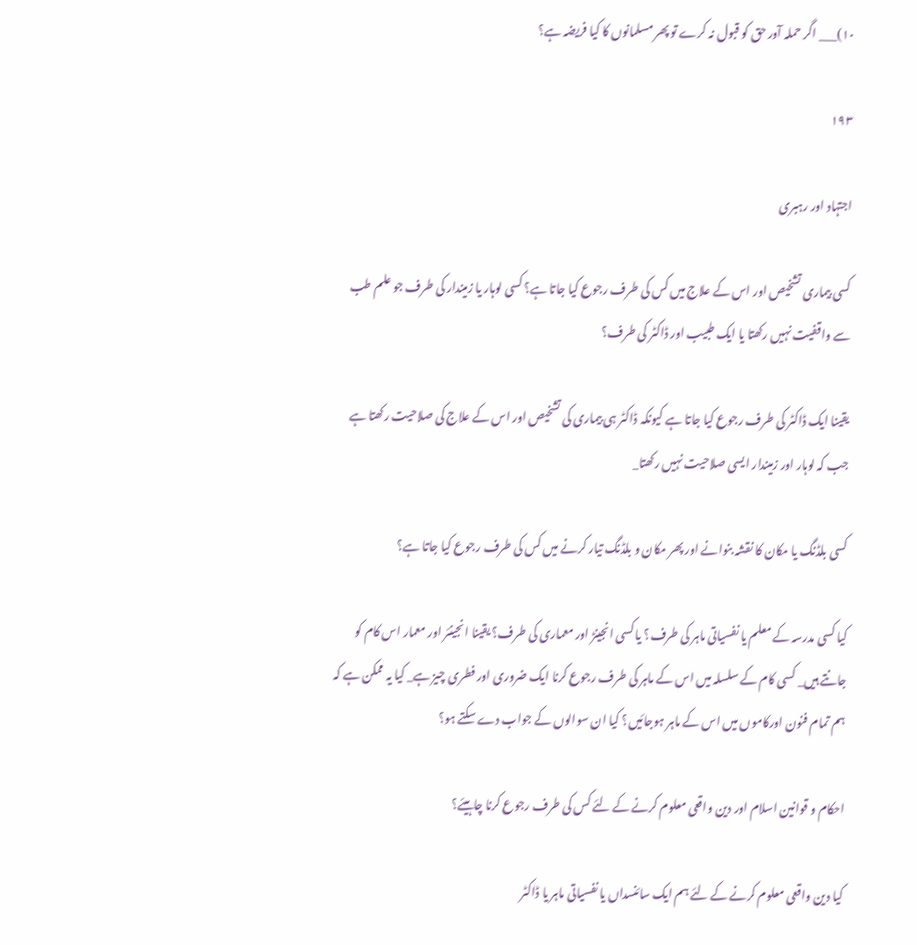۱۰)___ اگر حملہ آور حق کو قبول نہ کرے تو پھر مسلمانوں کا کیا فریضہ ہے؟

۱۹۳

اجتہاد اور رہبری

کسی بیماری تشخیص اور اس کے علاج میں کس کی طرف رجوع کیا جاتا ہے؟ کسی لوہار یا زمیندار کی طرف جو علم طب سے واقفیت نہیں رکھتا یا ایک طبیب اور ڈاکٹر کی طرف؟

یقینا ایک ڈاکٹر کی طرف رجوع کیا جاتا ہے کیونکہ ڈاکٹر ہی بیماری کی تشخیص اور اس کے علاج کی صلاحیت رکھتا ہے جب کہ لوہار اور زمیندار ایسی صلاحیت نہیں رکھتا_

کسی بلڈنگ یا مکان کا نقشہ بنوانے اور پھر مکان و بلڈنگ تیار کرنے میں کس کی طرف رجوع کیا جاتا ہے؟

کیا کسی مدرسہ کے معلم یا نفسیاتی ماہر کی طرف؟ یا کسی انجینڑ اور معماری کی طرف؟ یقینا انجینئر اور معمار اس کام کو جانتے ہیں_ کسی کام کے سلسلہ میں اس کے ماہر کی طرف رجوع کرنا ایک ضروری اور فطری چیز ہے_ کیا یہ ممکن ہے کہ ہم تمام فنون اورکاموں میں اس کے ماہر ہوجائیں؟ کیا ان سوالوں کے جواب دے سکتے ہو؟

احکام و قوانین اسلام اور دین واقعی معلوم کرنے کے لئے کس کی طرف رجوع کرنا چاہیئے؟

کیا دین واقعی معلوم کرنے کے لئے ہم ایک سائنسداں یا نفسیاتی ماہر یا ڈاکٹر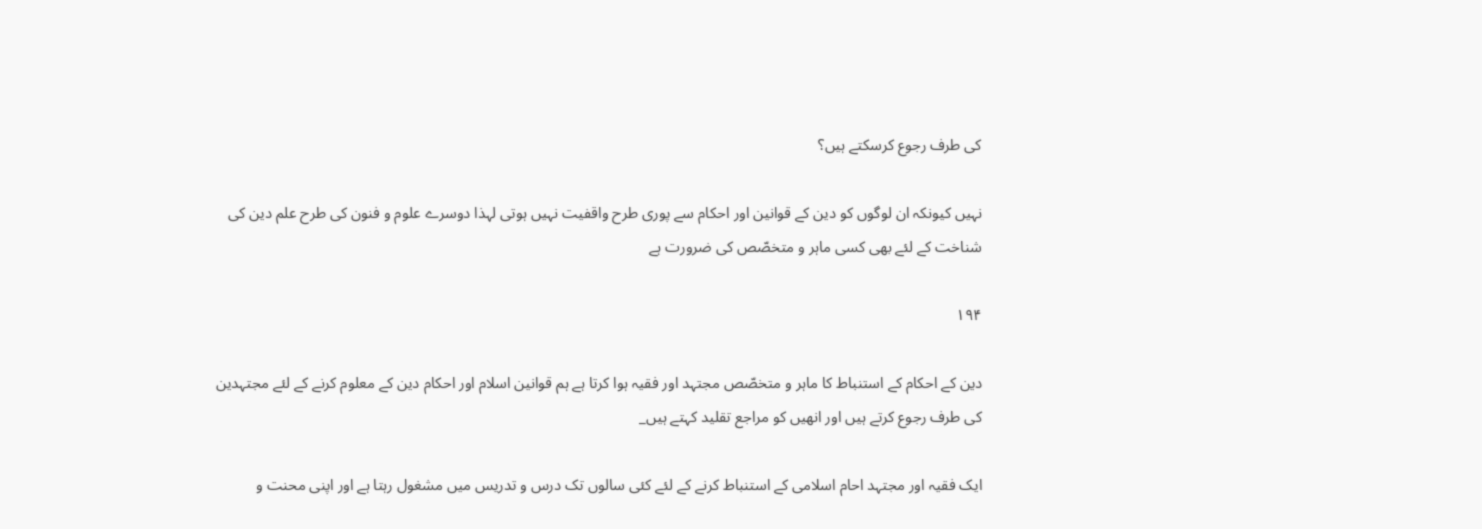کی طرف رجوع کرسکتے ہیں؟

نہیں کیونکہ ان لوگوں کو دین کے قوانین اور احکام سے پوری طرح واقفیت نہیں ہوتی لہذا دوسرے علوم و فنون کی طرح علم دین کی شناخت کے لئے بھی کسی ماہر و متخصّص کی ضرورت ہے

۱۹۴

دین کے احکام کے استنباط کا ماہر و متخصّص مجتہد اور فقیہ ہوا کرتا ہے ہم قوانین اسلام اور احکام دین کے معلوم کرنے کے لئے مجتہدین کی طرف رجوع کرتے ہیں اور انھیں کو مراجع تقلید کہتے ہیں_

ایک فقیہ اور مجتہد احام اسلامی کے استنباط کرنے کے لئے کئی سالوں تک درس و تدریس میں مشغول رہتا ہے اور اپنی محنت و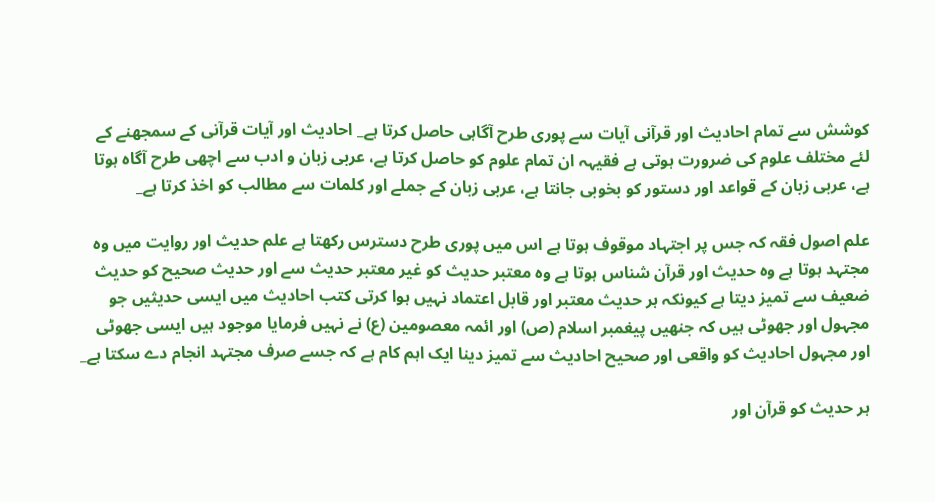کوشش سے تمام احادیث اور قرآنی آیات سے پوری طرح آگاہی حاصل کرتا ہے_ احادیث اور آیات قرآنی کے سمجھنے کے لئے مختلف علوم کی ضرورت ہوتی ہے فقیہہ ان تمام علوم کو حاصل کرتا ہے، عربی زبان و ادب سے اچھی طرح آگاہ ہوتا ہے، عربی زبان کے قواعد اور دستور کو بخوبی جانتا ہے، عربی زبان کے جملے اور کلمات سے مطالب کو اخذ کرتا ہے_

علم اصول فقہ کہ جس پر اجتہاد موقوف ہوتا ہے اس میں پوری طرح دسترس رکھتا ہے علم حدیث اور روایت میں وہ مجتہد ہوتا ہے وہ حدیث اور قرآن شناس ہوتا ہے وہ معتبر حدیث کو غیر معتبر حدیث سے اور حدیث صحیح کو حدیث ضعیف سے تمیز دیتا ہے کیونکہ ہر حدیث معتبر اور قابل اعتماد نہیں ہوا کرتی کتب احادیث میں ایسی حدیثیں جو مجہول اور جھوٹی ہیں کہ جنھیں پیغمبر اسلام (ص) اور ائمہ معصومین (ع) نے نہیں فرمایا موجود ہیں ایسی جھوٹی اور مجہول احادیث کو واقعی اور صحیح احادیث سے تمیز دینا ایک اہم کام ہے کہ جسے صرف مجتہد انجام دے سکتا ہے_

ہر حدیث کو قرآن اور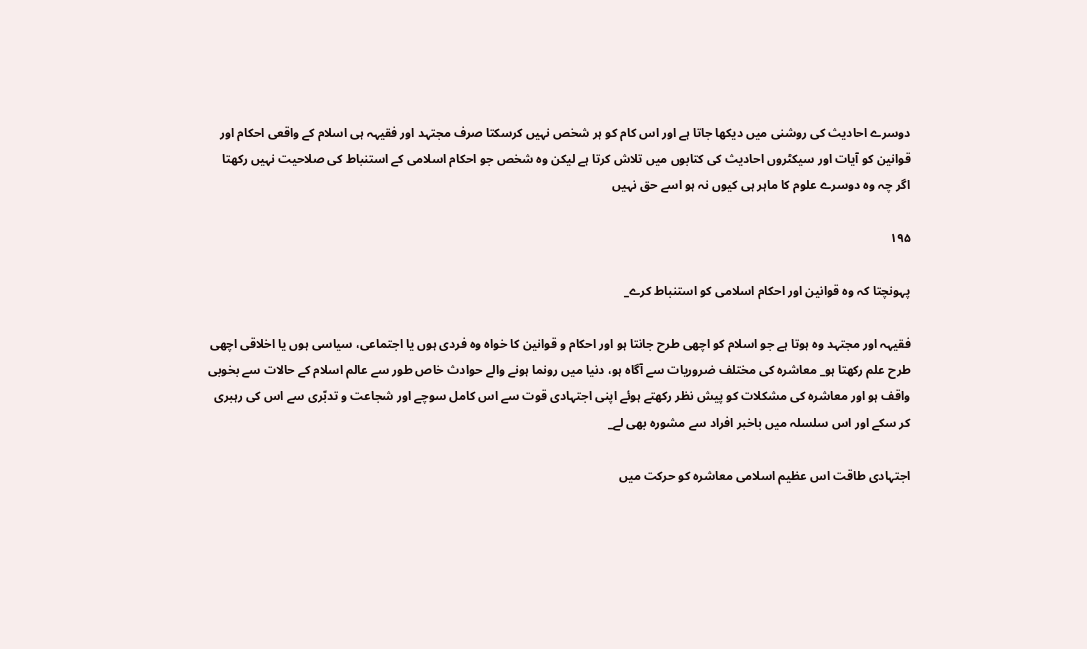دوسرے احادیث کی روشنی میں دیکھا جاتا ہے اور اس کام کو ہر شخص نہیں کرسکتا صرف مجتہد اور فقیہہ ہی اسلام کے واقعی احکام اور قوانین کو آیات اور سیکٹروں احادیث کی کتابوں میں تلاش کرتا ہے لیکن وہ شخص جو احکام اسلامی کے استنباط کی صلاحیت نہیں رکھتا اگر چہ وہ دوسرے علوم کا ماہر ہی کیوں نہ ہو اسے حق نہیں

۱۹۵

پہونچتا کہ وہ قوانین اور احکام اسلامی کو استنباط کرے_

فقیہہ اور مجتہد وہ ہوتا ہے جو اسلام کو اچھی طرح جانتا ہو اور احکام و قوانین کا خواہ وہ فردی ہوں یا اجتماعی، سیاسی ہوں یا اخلاقی اچھی طرح علم رکھتا ہو_ معاشرہ کی مختلف ضروریات سے آگاہ ہو، دنیا میں رونما ہونے والے حوادث خاص طور سے عالم اسلام کے حالات سے بخوبی واقف ہو اور معاشرہ کی مشکلات کو پیش نظر رکھتے ہوئے اپنی اجتہادی قوت سے اس کامل سوچے اور شجاعت و تدبّری سے اس کی رہبری کر سکے اور اس سلسلہ میں باخبر افراد سے مشورہ بھی لے_

اجتہادی طاقت اس عظیم اسلامی معاشرہ کو حرکت میں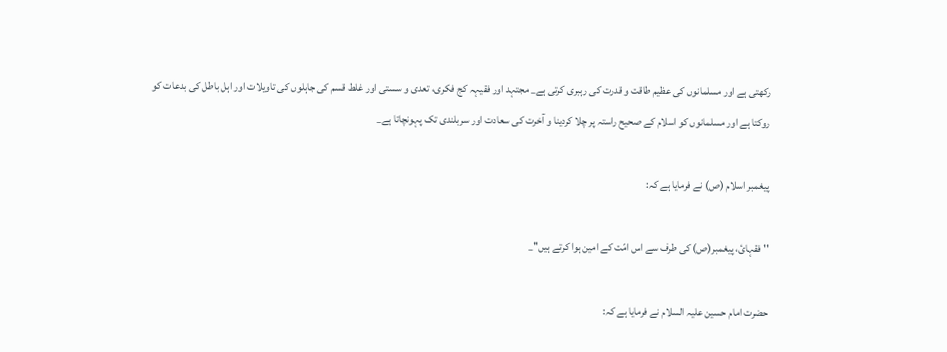رکھتی ہے اور مسلمانوں کی عظیم طاقت و قدرت کی رہبری کرتی ہے_ مجتہد اور فقیہہ کج فکری، تعدی و سستی اور غلط قسم کی جاہلوں کی تاویلات اور اہل باطل کی بدعات کو روکتا ہے اور مسلمانوں کو اسلام کے صحیح راستہ پر چلا کردینا و آخرت کی سعادت اور سربلندی تک پہونچاتا ہے_

پیغمبر اسلام (ص) نے فرمایا ہے کہ:

'' فقہائ، پیغمبر(ص) کی طرف سے اس امّت کے امین ہوا کرتے ہیں''_

حضرت امام حسین علیہ السلام نے فرمایا ہے کہ: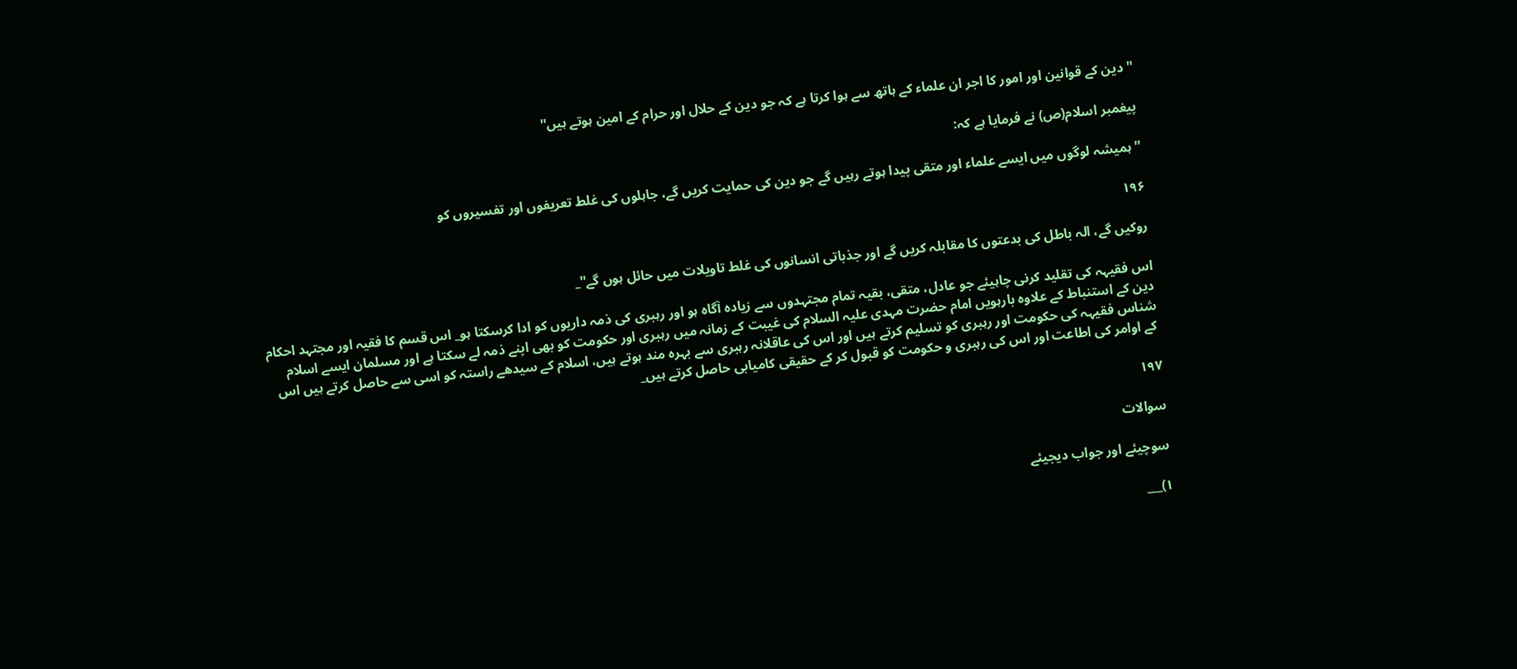''دین کے قوانین اور امور کا اجر ان علماء کے ہاتھ سے ہوا کرتا ہے کہ جو دین کے حلال اور حرام کے امین ہوتے ہیں''

پیغمبر اسلام(ص) نے فرمایا ہے کہ:

'' ہمیشہ لوگوں میں ایسے علماء اور متقی پیدا ہوتے رہیں گے جو دین کی حمایت کریں گے، جاہلوں کی غلط تعریفوں اور تفسیروں کو

۱۹۶

روکیں گے، الہ باطل کی بدعتوں کا مقابلہ کریں گے اور جذباتی انسانوں کی غلط تاویلات میں حائل ہوں گے''_

اس فقیہہ کی تقلید کرنی چاہیئے جو عادل، متقی، بقیہ تمام مجتہدوں سے زیادہ آگاہ ہو اور رہبری کی ذمہ داریوں کو ادا کرسکتا ہو_ اس قسم کا فقیہ اور مجتہد احکام دین کے استنباط کے علاوہ بارہویں امام حضرت مہدی علیہ السلام کی غیبت کے زمانہ میں رہبری اور حکومت کو بھی اپنے ذمہ لے سکتا ہے اور مسلمان ایسے اسلام شناس فقیہہ کی حکومت اور رہبری کو تسلیم کرتے ہیں اور اس کی عاقلانہ رہبری سے بہرہ مند ہوتے ہیں، اسلام کے سیدھے راستہ کو اسی سے حاصل کرتے ہیں اس کے اوامر کی اطاعت اور اس کی رہبری و حکومت کو قبول کر کے حقیقی کامیابی حاصل کرتے ہیں_

۱۹۷

سوالات

سوچیئے اور جواب دیجیئے

۱)___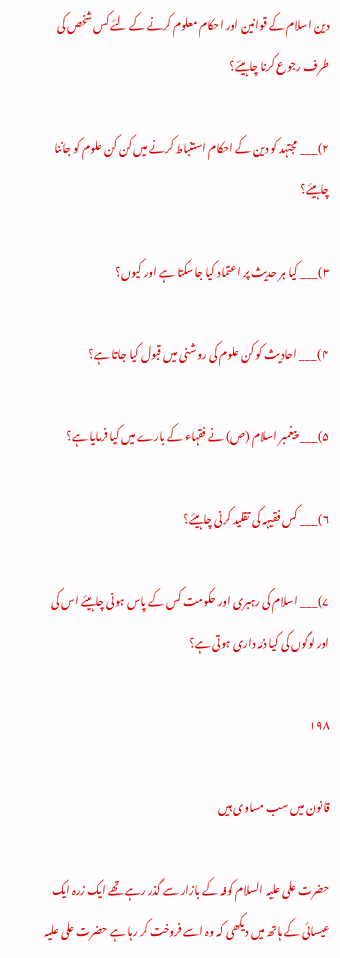دین اسلام کے قوانین اور احکام معلوم کرنے کے لئے کس شخص کی طرف رجوع کرنا چاہیئے؟

۲)___ مجتہد کو دین کے احکام استنباط کرنے میں کن کن علوم کو جاننا چاہیئے؟

۳)___ کیا ہر حدیث پر اعتماد کیا جاسکتا ہے اور کیوں؟

۴)___ احادیث کو کن علوم کی روشنی میں قبول کیا جاتا ہے؟

۵)___ پیغمبر اسلام (ص) نے فقہاء کے بارے میں کیا فرمایا ہے؟

۶)___ کس فقیہہ کی تقلید کرنی چاہیئے؟

۷)___ اسلام کی رہبری اور حکومت کس کے پاس ہونی چاہیئے اس کی اور لوگوں کی کیا ذمّہ داری ہوتی ہے؟

۱۹۸

قانون میں سب مساوی ہیں

حضرت علی علیہ السلام کوفہ کے بازار سے گذر رہے تھے ایک زرہ ایک عیسائی کے ہاتھ میں دیکھی کہ وہ اسے فروخت کر رہا ہے حضرت علی علیہ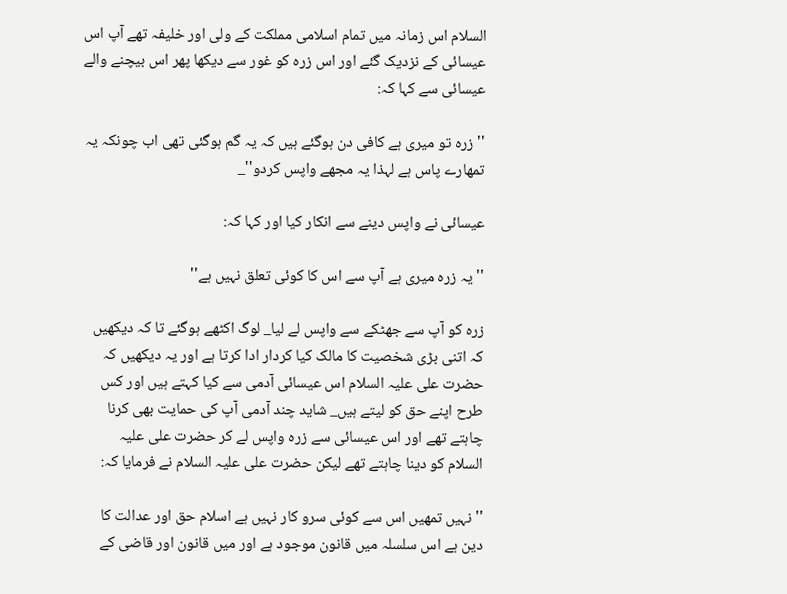السلام اس زمانہ میں تمام اسلامی مملکت کے ولی اور خلیفہ تھے آپ اس عیسائی کے نزدیک گئے اور اس زرہ کو غور سے دیکھا پھر اس بیچنے والے عیسائی سے کہا کہ:

'' زرہ تو میری ہے کافی دن ہوگئے ہیں کہ یہ گم ہوگئی تھی اب چونکہ یہ تمھارے پاس ہے لہذا یہ مجھے واپس کردو''_

عیسائی نے واپس دینے سے انکار کیا اور کہا کہ:

'' یہ زرہ میری ہے آپ سے اس کا کوئی تعلق نہیں ہے''

زرہ کو آپ سے جھٹکے سے واپس لے لیا_ لوگ اکٹھے ہوگئے تا کہ دیکھیں کہ اتنی بڑی شخصیت کا مالک کیا کردار ادا کرتا ہے اور یہ دیکھیں کہ حضرت علی علیہ السلام اس عیسائی آدمی سے کیا کہتے ہیں اور کس طرح اپنے حق کو لیتے ہیں_ شاید چند آدمی آپ کی حمایت بھی کرنا چاہتے تھے اور اس عیسائی سے زرہ واپس لے کر حضرت علی علیہ السلام کو دینا چاہتے تھے لیکن حضرت علی علیہ السلام نے فرمایا کہ:

'' نہیں تمھیں اس سے کوئی سرو کار نہیں ہے اسلام حق اور عدالت کا دین ہے اس سلسلہ میں قانون موجود ہے اور میں قانون اور قاضی کے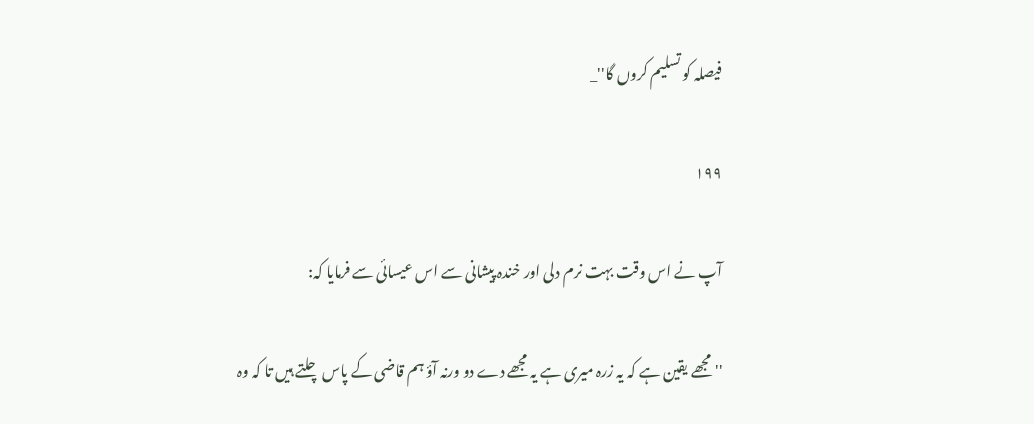فیصلہ کو تسلیم کروں گا''_

۱۹۹

آپ نے اس وقت بہت نرم دلی اور خندہ پیشانی سے اس عیسائی سے فرمایا کہ:

'' مجھے یقین ہے کہ یہ زرہ میری ہے یہ مجھے دے دو ورنہ آؤ ہم قاضی کے پاس چلتے ہیں تا کہ وہ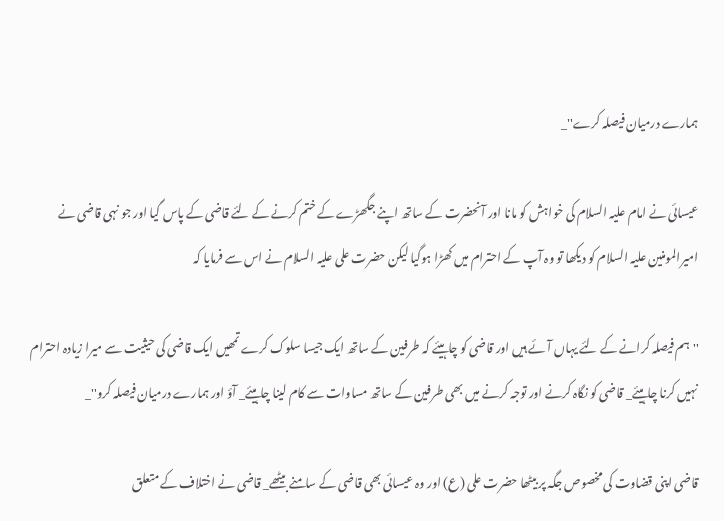ہمارے درمیان فیصلہ کرے''_

عیسائی نے امام علیہ السلام کی خواہش کو مانا اور آنحضرت کے ساتھ اپنے جگھڑے کے ختم کرنے کے لئے قاضی کے پاس گیا اور جو نہی قاضی نے امیرالمومنین علیہ السلام کو دیکھا تو وہ آپ کے احترام میں کھڑا ہوگیا لیکن حضرت علی علیہ السلام نے اس سے فرمایا کہ

''ہم فیصلہ کرانے کے لئے یہاں آئے ہیں اور قاضی کو چاہیئے کہ طرفین کے ساتھ ایک جیسا سلوک کرے تمھیں ایک قاضی کی حیثیت سے میرا زیادہ احترام نہیں کرنا چاہیئے_ قاضی کو نگاہ کرنے اور توجہ کرنے میں بھی طرفین کے ساتھ مساوات سے کام لینا چاہیئے_ آؤ اور ہمارے درمیان فیصلہ کرو''_

قاضی اپنی قضاوت کی مخصوص جگہ پر بیٹھا حضرت علی (ع) اور وہ عیسائی بھی قاضی کے سامنے بیٹھے_ قاضی نے اختلاف کے متعلق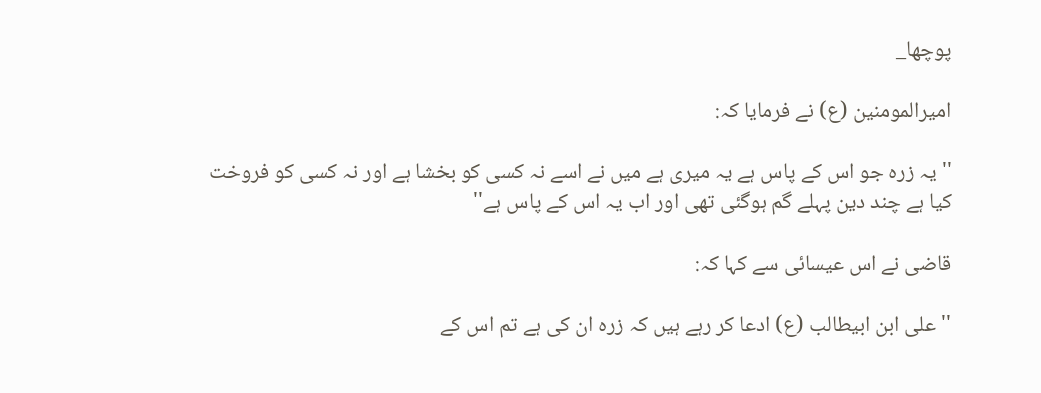پوچھا_

امیرالمومنین (ع) نے فرمایا کہ:

'' یہ زرہ جو اس کے پاس ہے یہ میری ہے میں نے اسے نہ کسی کو بخشا ہے اور نہ کسی کو فروخت کیا ہے چند دین پہلے گم ہوگئی تھی اور اب یہ اس کے پاس ہے''

قاضی نے اس عیسائی سے کہا کہ:

''علی ابن ابیطالب (ع) ادعا کر رہے ہیں کہ زرہ ان کی ہے تم اس کے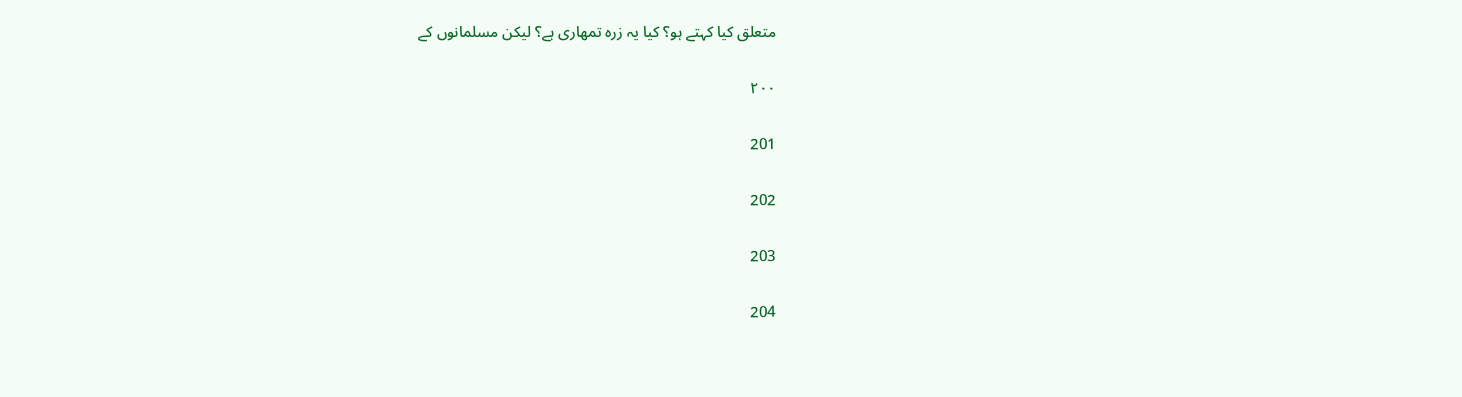متعلق کیا کہتے ہو؟ کیا یہ زرہ تمھاری ہے؟ لیکن مسلمانوں کے

۲۰۰

201

202

203

204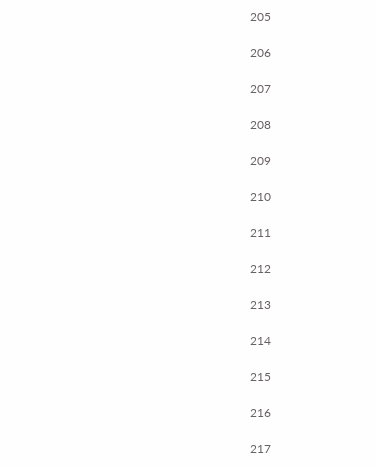205

206

207

208

209

210

211

212

213

214

215

216

217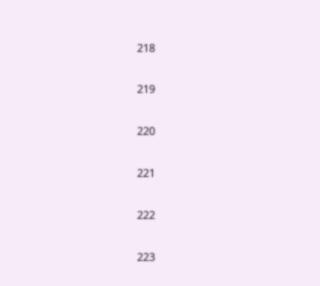218

219

220

221

222

223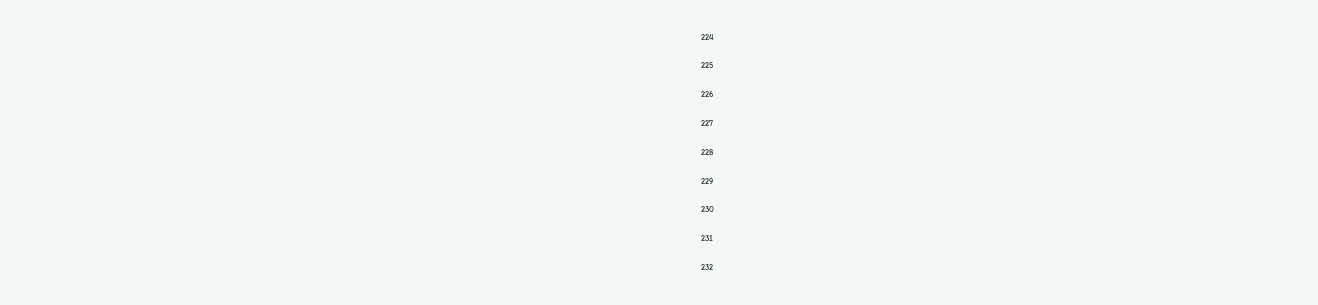224

225

226

227

228

229

230

231

232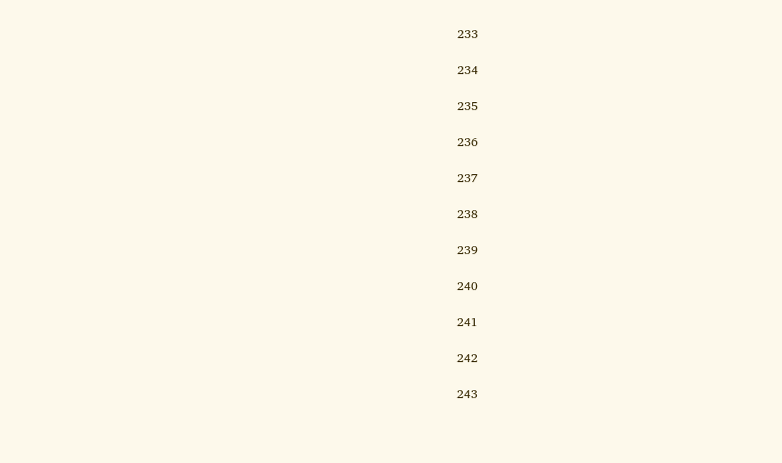233

234

235

236

237

238

239

240

241

242

243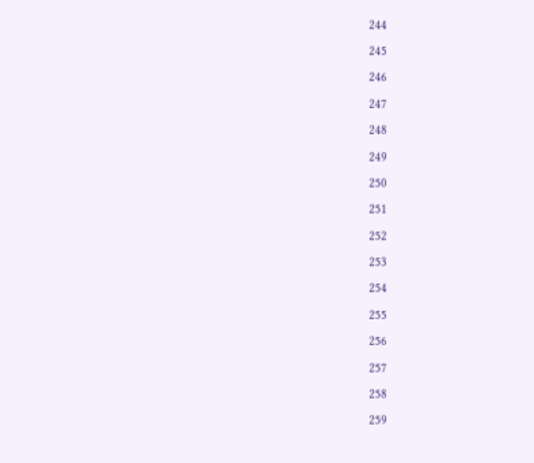244

245

246

247

248

249

250

251

252

253

254

255

256

257

258

259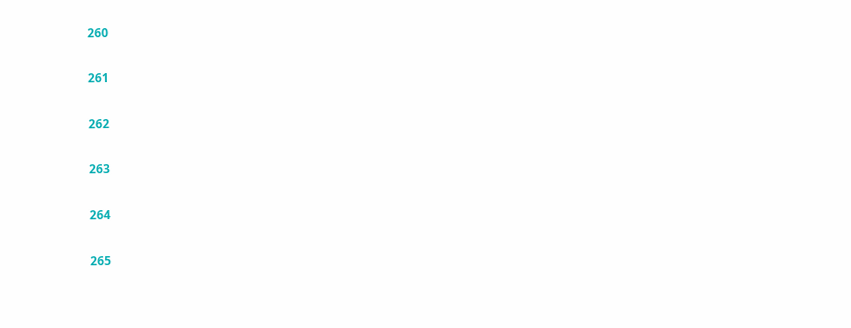260

261

262

263

264

265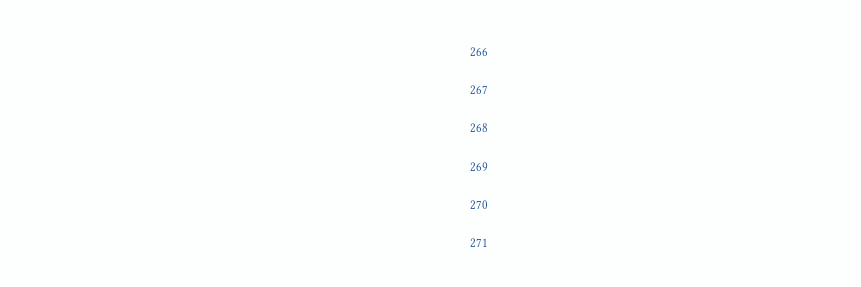266

267

268

269

270

271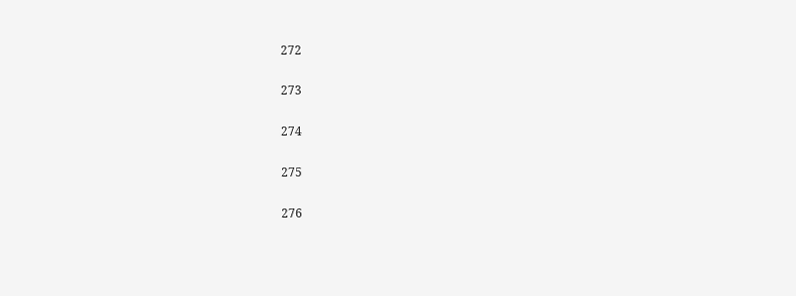272

273

274

275

276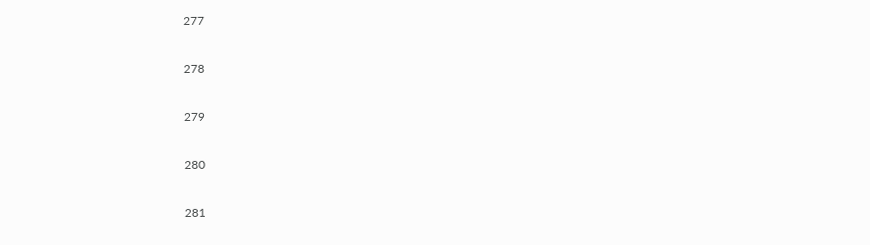277

278

279

280

281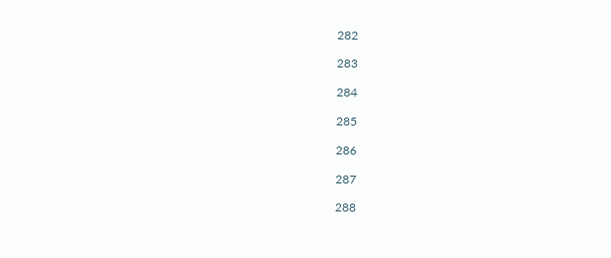282

283

284

285

286

287

288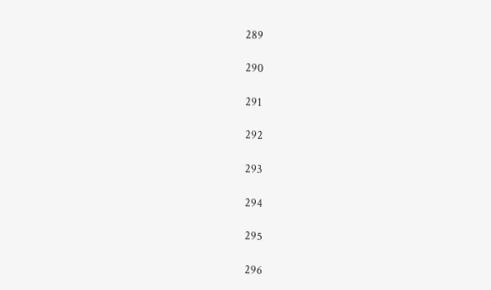289

290

291

292

293

294

295

296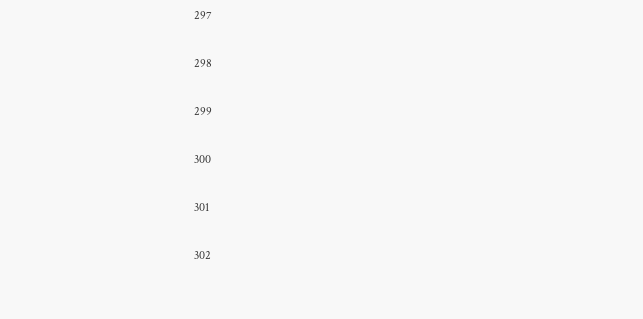297

298

299

300

301

302